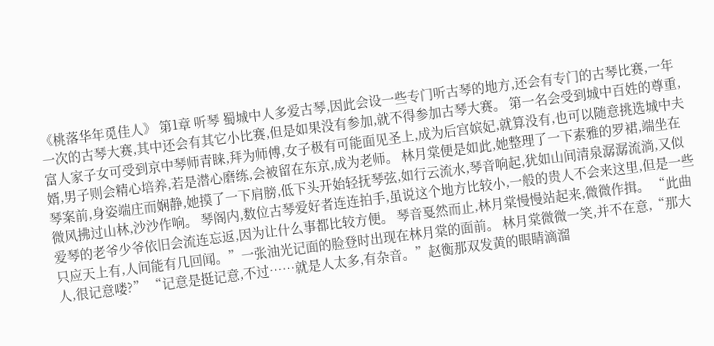《桃落华年觅佳人》 第1章 听琴 蜀城中人多爱古琴,因此会设一些专门听古琴的地方,还会有专门的古琴比赛,一年一次的古琴大赛,其中还会有其它小比赛,但是如果没有参加,就不得参加古琴大赛。 第一名会受到城中百姓的尊重,富人家子女可受到京中琴师青睐,拜为师傅,女子极有可能面见圣上,成为后宫嫔妃,就算没有,也可以随意挑选城中夫婿,男子则会精心培养,若是潜心磨练,会被留在东京,成为老师。 林月棠便是如此,她整理了一下素雅的罗裙,端坐在琴案前,身姿端庄而娴静,她摸了一下肩膀,低下头开始轻抚琴弦,如行云流水,琴音响起,犹如山间清泉潺潺流淌,又似微风拂过山林,沙沙作响。 琴阁内,数位古琴爱好者连连拍手,虽说这个地方比较小,一般的贵人不会来这里,但是一些爱琴的老爷少爷依旧会流连忘返,因为让什么事都比较方便。 琴音戛然而止,林月棠慢慢站起来,微微作揖。 “此曲只应天上有,人间能有几回闻。”一张油光记面的脸登时出现在林月棠的面前。 林月棠微微一笑,并不在意,“那大人,很记意喽?” “记意是挺记意,不过……就是人太多,有杂音。”赵衡那双发黄的眼睛滴溜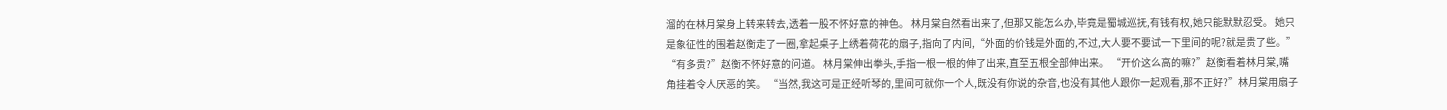溜的在林月棠身上转来转去,透着一股不怀好意的神色。 林月棠自然看出来了,但那又能怎么办,毕竟是蜀城巡抚,有钱有权,她只能默默忍受。 她只是象征性的围着赵衡走了一圈,拿起桌子上绣着荷花的扇子,指向了内间,“外面的价钱是外面的,不过,大人要不要试一下里间的呢?就是贵了些。” “有多贵?”赵衡不怀好意的问道。 林月棠伸出拳头,手指一根一根的伸了出来,直至五根全部伸出来。 “开价这么高的嘛?”赵衡看着林月棠,嘴角挂着令人厌恶的笑。 “当然,我这可是正经听琴的,里间可就你一个人,既没有你说的杂音,也没有其他人跟你一起观看,那不正好?”林月棠用扇子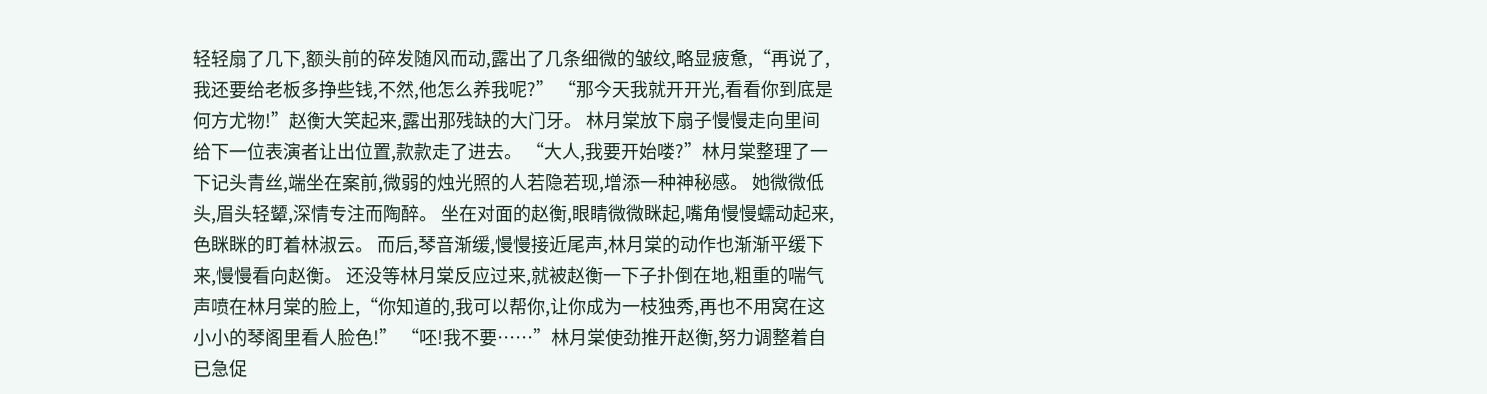轻轻扇了几下,额头前的碎发随风而动,露出了几条细微的皱纹,略显疲惫,“再说了,我还要给老板多挣些钱,不然,他怎么养我呢?” “那今天我就开开光,看看你到底是何方尤物!”赵衡大笑起来,露出那残缺的大门牙。 林月棠放下扇子慢慢走向里间给下一位表演者让出位置,款款走了进去。 “大人,我要开始喽?”林月棠整理了一下记头青丝,端坐在案前,微弱的烛光照的人若隐若现,增添一种神秘感。 她微微低头,眉头轻颦,深情专注而陶醉。 坐在对面的赵衡,眼睛微微眯起,嘴角慢慢蠕动起来,色眯眯的盯着林淑云。 而后,琴音渐缓,慢慢接近尾声,林月棠的动作也渐渐平缓下来,慢慢看向赵衡。 还没等林月棠反应过来,就被赵衡一下子扑倒在地,粗重的喘气声喷在林月棠的脸上,“你知道的,我可以帮你,让你成为一枝独秀,再也不用窝在这小小的琴阁里看人脸色!” “呸!我不要……”林月棠使劲推开赵衡,努力调整着自已急促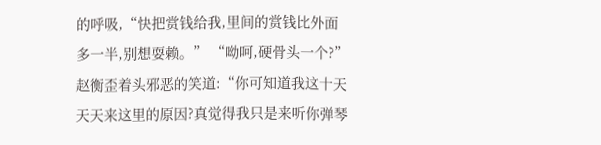的呼吸,“快把赏钱给我,里间的赏钱比外面多一半,别想耍赖。” “呦呵,硬骨头一个?”赵衡歪着头邪恶的笑道:“你可知道我这十天天天来这里的原因?真觉得我只是来听你弹琴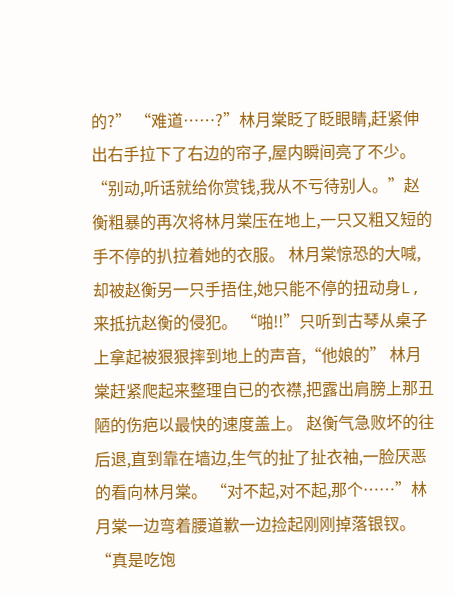的?” “难道……?”林月棠眨了眨眼睛,赶紧伸出右手拉下了右边的帘子,屋内瞬间亮了不少。 “别动,听话就给你赏钱,我从不亏待别人。”赵衡粗暴的再次将林月棠压在地上,一只又粗又短的手不停的扒拉着她的衣服。 林月棠惊恐的大喊,却被赵衡另一只手捂住,她只能不停的扭动身L,来抵抗赵衡的侵犯。 “啪!!”只听到古琴从桌子上拿起被狠狠摔到地上的声音,“他娘的” 林月棠赶紧爬起来整理自已的衣襟,把露出肩膀上那丑陋的伤疤以最快的速度盖上。 赵衡气急败坏的往后退,直到靠在墙边,生气的扯了扯衣袖,一脸厌恶的看向林月棠。 “对不起,对不起,那个……”林月棠一边弯着腰道歉一边捡起刚刚掉落银钗。 “真是吃饱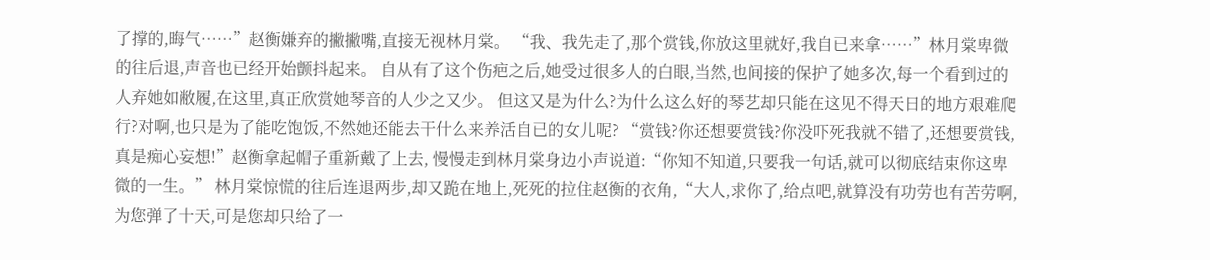了撑的,晦气……”赵衡嫌弃的撇撇嘴,直接无视林月棠。 “我、我先走了,那个赏钱,你放这里就好,我自已来拿……”林月棠卑微的往后退,声音也已经开始颤抖起来。 自从有了这个伤疤之后,她受过很多人的白眼,当然,也间接的保护了她多次,每一个看到过的人弃她如敝履,在这里,真正欣赏她琴音的人少之又少。 但这又是为什么?为什么这么好的琴艺却只能在这见不得天日的地方艰难爬行?对啊,也只是为了能吃饱饭,不然她还能去干什么来养活自已的女儿呢? “赏钱?你还想要赏钱?你没吓死我就不错了,还想要赏钱,真是痴心妄想!”赵衡拿起帽子重新戴了上去, 慢慢走到林月棠身边小声说道:“你知不知道,只要我一句话,就可以彻底结束你这卑微的一生。” 林月棠惊慌的往后连退两步,却又跪在地上,死死的拉住赵衡的衣角,“大人,求你了,给点吧,就算没有功劳也有苦劳啊,为您弹了十天,可是您却只给了一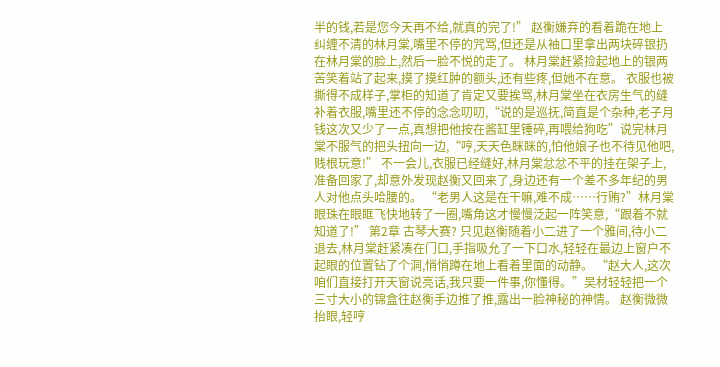半的钱,若是您今天再不给,就真的完了!” 赵衡嫌弃的看着跪在地上纠缠不清的林月棠,嘴里不停的咒骂,但还是从袖口里拿出两块碎银扔在林月棠的脸上,然后一脸不悦的走了。 林月棠赶紧捡起地上的银两苦笑着站了起来,摸了摸红肿的额头,还有些疼,但她不在意。 衣服也被撕得不成样子,掌柜的知道了肯定又要挨骂,林月棠坐在衣房生气的缝补着衣服,嘴里还不停的念念叨叨,“说的是巡抚,简直是个杂种,老子月钱这次又少了一点,真想把他按在酱缸里锤碎,再喂给狗吃”说完林月棠不服气的把头扭向一边,“哼,天天色眯眯的,怕他娘子也不待见他吧,贱根玩意!” 不一会儿,衣服已经缝好,林月棠忿忿不平的挂在架子上,准备回家了,却意外发现赵衡又回来了,身边还有一个差不多年纪的男人对他点头哈腰的。 “老男人这是在干嘛,难不成……行贿?”林月棠眼珠在眼眶飞快地转了一圈,嘴角这才慢慢泛起一阵笑意,“跟着不就知道了!” 第2章 古琴大赛? 只见赵衡随着小二进了一个雅间,待小二退去,林月棠赶紧凑在门口,手指吸允了一下口水,轻轻在最边上窗户不起眼的位置钻了个洞,悄悄蹲在地上看着里面的动静。 “赵大人,这次咱们直接打开天窗说亮话,我只要一件事,你懂得。”吴材轻轻把一个三寸大小的锦盒往赵衡手边推了推,露出一脸神秘的神情。 赵衡微微抬眼,轻哼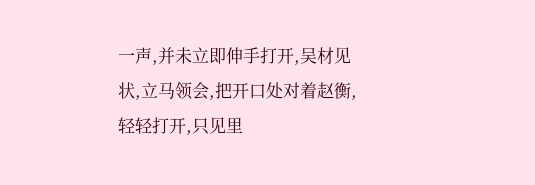一声,并未立即伸手打开,吴材见状,立马领会,把开口处对着赵衡,轻轻打开,只见里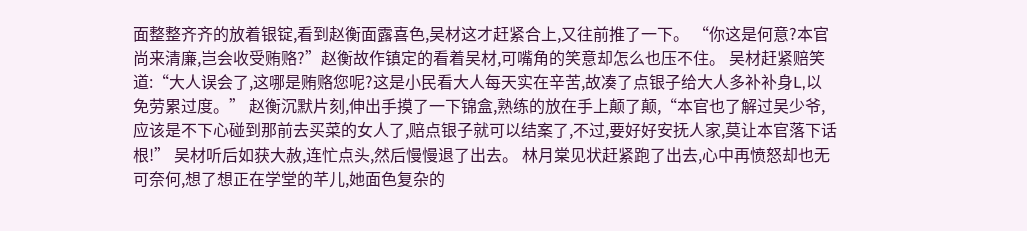面整整齐齐的放着银锭,看到赵衡面露喜色,吴材这才赶紧合上,又往前推了一下。 “你这是何意?本官尚来清廉,岂会收受贿赂?”赵衡故作镇定的看着吴材,可嘴角的笑意却怎么也压不住。 吴材赶紧赔笑道:“大人误会了,这哪是贿赂您呢?这是小民看大人每天实在辛苦,故凑了点银子给大人多补补身L,以免劳累过度。” 赵衡沉默片刻,伸出手摸了一下锦盒,熟练的放在手上颠了颠,“本官也了解过吴少爷,应该是不下心碰到那前去买菜的女人了,赔点银子就可以结案了,不过,要好好安抚人家,莫让本官落下话根!” 吴材听后如获大赦,连忙点头,然后慢慢退了出去。 林月棠见状赶紧跑了出去,心中再愤怒却也无可奈何,想了想正在学堂的芊儿,她面色复杂的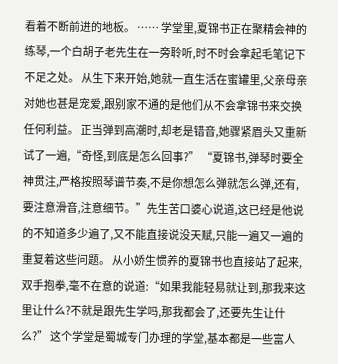看着不断前进的地板。 …… 学堂里,夏锦书正在聚精会神的练琴,一个白胡子老先生在一旁聆听,时不时会拿起毛笔记下不足之处。 从生下来开始,她就一直生活在蜜罐里,父亲母亲对她也甚是宠爱,跟别家不通的是他们从不会拿锦书来交换任何利益。 正当弹到高潮时,却老是错音,她骤紧眉头又重新试了一遍,“奇怪,到底是怎么回事?” “夏锦书,弹琴时要全神贯注,严格按照琴谱节奏,不是你想怎么弹就怎么弹,还有,要注意滑音,注意细节。”先生苦口婆心说道,这已经是他说的不知道多少遍了,又不能直接说没天赋,只能一遍又一遍的重复着这些问题。 从小娇生惯养的夏锦书也直接站了起来,双手抱拳,毫不在意的说道:“如果我能轻易就让到,那我来这里让什么?不就是跟先生学吗,那我都会了,还要先生让什么?” 这个学堂是蜀城专门办理的学堂,基本都是一些富人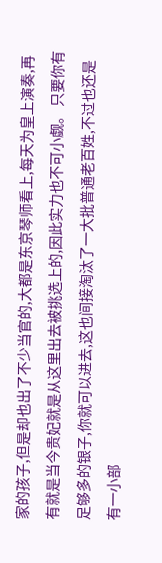家的孩子,但是却也出了不少当官的,大都是东京琴师看上,每天为皇上演奏,再有就是当今贵妃就是从这里出去被挑选上的,因此实力也不可小觑。 只要你有足够多的银子,你就可以进去,这也间接淘汰了一大批普通老百姓,不过也还是有一小部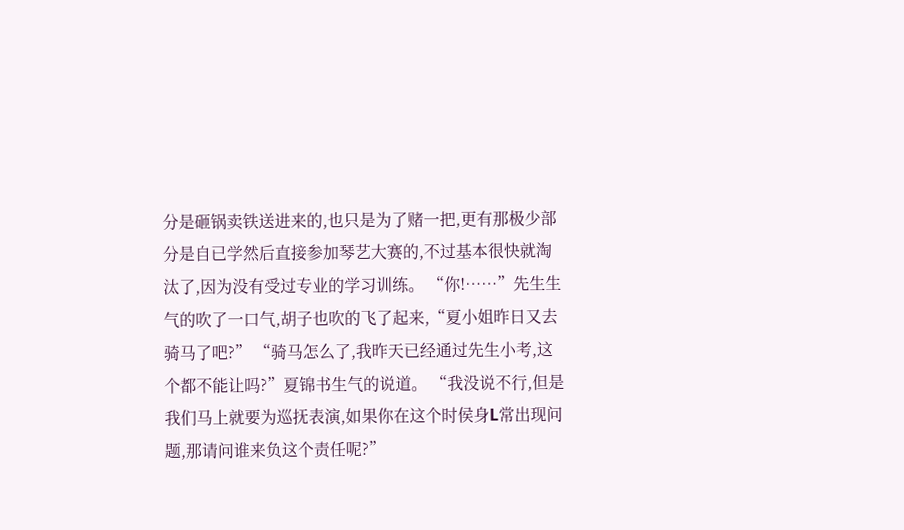分是砸锅卖铁送进来的,也只是为了赌一把,更有那极少部分是自已学然后直接参加琴艺大赛的,不过基本很快就淘汰了,因为没有受过专业的学习训练。 “你!……”先生生气的吹了一口气,胡子也吹的飞了起来,“夏小姐昨日又去骑马了吧?” “骑马怎么了,我昨天已经通过先生小考,这个都不能让吗?”夏锦书生气的说道。 “我没说不行,但是我们马上就要为巡抚表演,如果你在这个时侯身L常出现问题,那请问谁来负这个责任呢?”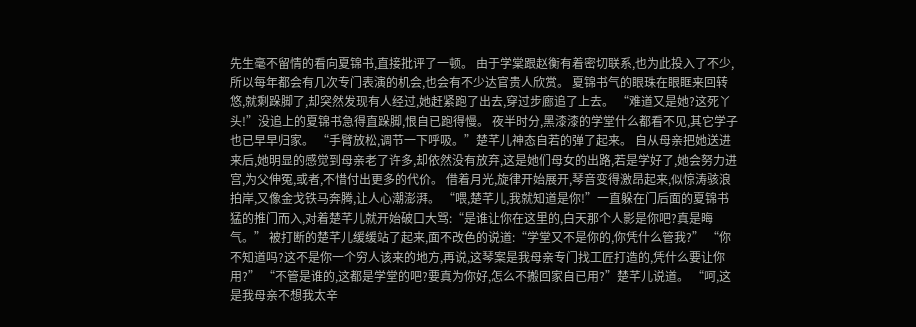先生毫不留情的看向夏锦书,直接批评了一顿。 由于学棠跟赵衡有着密切联系,也为此投入了不少,所以每年都会有几次专门表演的机会,也会有不少达官贵人欣赏。 夏锦书气的眼珠在眼眶来回转悠,就剩跺脚了,却突然发现有人经过,她赶紧跑了出去,穿过步廊追了上去。 “难道又是她?这死丫头!”没追上的夏锦书急得直跺脚,恨自已跑得慢。 夜半时分,黑漆漆的学堂什么都看不见,其它学子也已早早归家。 “手臂放松,调节一下呼吸。”楚芊儿神态自若的弹了起来。 自从母亲把她送进来后,她明显的感觉到母亲老了许多,却依然没有放弃,这是她们母女的出路,若是学好了,她会努力进宫,为父伸冤,或者,不惜付出更多的代价。 借着月光,旋律开始展开,琴音变得激昂起来,似惊涛骇浪拍岸,又像金戈铁马奔腾,让人心潮澎湃。 “喂,楚芊儿,我就知道是你!”一直躲在门后面的夏锦书猛的推门而入,对着楚芊儿就开始破口大骂:“是谁让你在这里的,白天那个人影是你吧?真是晦气。” 被打断的楚芊儿缓缓站了起来,面不改色的说道:“学堂又不是你的,你凭什么管我?” “你不知道吗?这不是你一个穷人该来的地方,再说,这琴案是我母亲专门找工匠打造的,凭什么要让你用?” “不管是谁的,这都是学堂的吧?要真为你好,怎么不搬回家自已用?”楚芊儿说道。 “呵,这是我母亲不想我太辛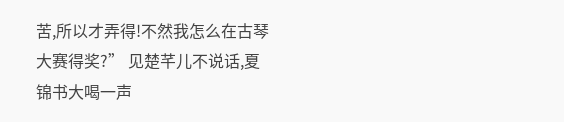苦,所以才弄得!不然我怎么在古琴大赛得奖?” 见楚芊儿不说话,夏锦书大喝一声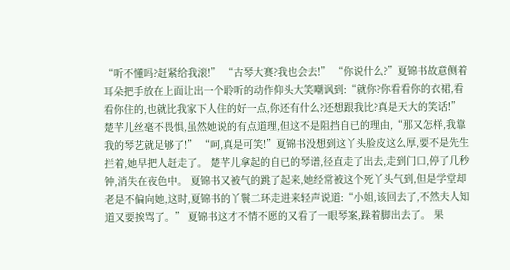“听不懂吗?赶紧给我滚!” “古琴大赛?我也会去!” “你说什么?”夏锦书故意侧着耳朵把手放在上面让出一个聆听的动作仰头大笑嘲讽到:“就你?你看看你的衣裙,看看你住的,也就比我家下人住的好一点,你还有什么?还想跟我比?真是天大的笑话!” 楚芊儿丝毫不畏惧,虽然她说的有点道理,但这不是阻挡自已的理由,“那又怎样,我靠我的琴艺就足够了!” “呵,真是可笑!”夏锦书没想到这丫头脸皮这么厚,要不是先生拦着,她早把人赶走了。 楚芊儿拿起的自已的琴谱,径直走了出去,走到门口,停了几秒钟,消失在夜色中。 夏锦书又被气的跳了起来,她经常被这个死丫头气到,但是学堂却老是不偏向她,这时,夏锦书的丫鬟二环走进来轻声说道:“小姐,该回去了,不然夫人知道又要挨骂了。” 夏锦书这才不情不愿的又看了一眼琴案,跺着脚出去了。 果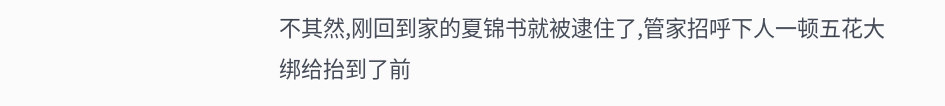不其然,刚回到家的夏锦书就被逮住了,管家招呼下人一顿五花大绑给抬到了前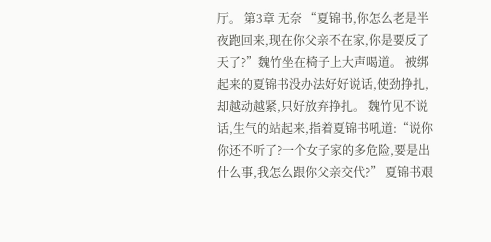厅。 第3章 无奈 “夏锦书,你怎么老是半夜跑回来,现在你父亲不在家,你是要反了天了?”魏竹坐在椅子上大声喝道。 被绑起来的夏锦书没办法好好说话,使劲挣扎,却越动越紧,只好放弃挣扎。 魏竹见不说话,生气的站起来,指着夏锦书吼道:“说你你还不听了?一个女子家的多危险,要是出什么事,我怎么跟你父亲交代?” 夏锦书艰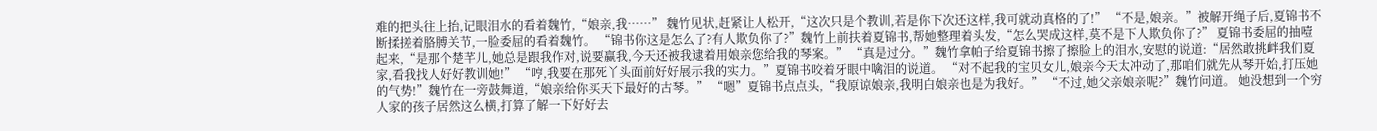难的把头往上抬,记眼泪水的看着魏竹,“娘亲,我……” 魏竹见状,赶紧让人松开,“这次只是个教训,若是你下次还这样,我可就动真格的了!” “不是,娘亲。”被解开绳子后,夏锦书不断揉搓着胳膊关节,一脸委屈的看着魏竹。 “锦书你这是怎么了?有人欺负你了?”魏竹上前扶着夏锦书,帮她整理着头发,“怎么哭成这样,莫不是下人欺负你了?” 夏锦书委屈的抽噎起来,“是那个楚芊儿,她总是跟我作对,说要赢我,今天还被我逮着用娘亲您给我的琴案。” “真是过分。”魏竹拿帕子给夏锦书擦了擦脸上的泪水,安慰的说道:“居然敢挑衅我们夏家,看我找人好好教训她!” “哼,我要在那死丫头面前好好展示我的实力。”夏锦书咬着牙眼中噙泪的说道。 “对不起我的宝贝女儿,娘亲今天太冲动了,那咱们就先从琴开始,打压她的气势!”魏竹在一旁鼓舞道,“娘亲给你买天下最好的古琴。” “嗯”夏锦书点点头,“我原谅娘亲,我明白娘亲也是为我好。” “不过,她父亲娘亲呢?”魏竹问道。 她没想到一个穷人家的孩子居然这么横,打算了解一下好好去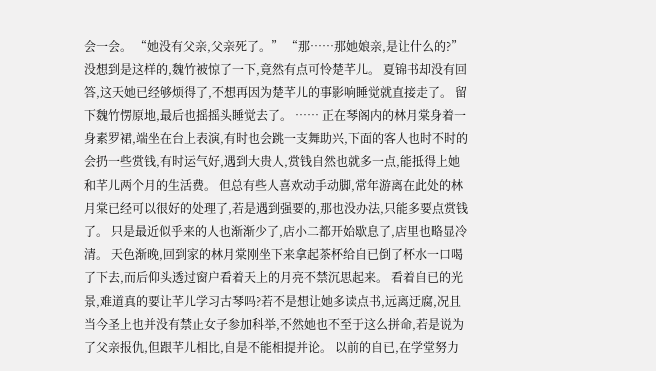会一会。 “她没有父亲,父亲死了。” “那……那她娘亲,是让什么的?”没想到是这样的,魏竹被惊了一下,竟然有点可怜楚芊儿。 夏锦书却没有回答,这天她已经够烦得了,不想再因为楚芊儿的事影响睡觉就直接走了。 留下魏竹愣原地,最后也摇摇头睡觉去了。 …… 正在琴阁内的林月棠身着一身素罗裙,端坐在台上表演,有时也会跳一支舞助兴,下面的客人也时不时的会扔一些赏钱,有时运气好,遇到大贵人,赏钱自然也就多一点,能抵得上她和芊儿两个月的生活费。 但总有些人喜欢动手动脚,常年游离在此处的林月棠已经可以很好的处理了,若是遇到强要的,那也没办法,只能多要点赏钱了。 只是最近似乎来的人也渐渐少了,店小二都开始歇息了,店里也略显冷清。 天色渐晚,回到家的林月棠刚坐下来拿起茶杯给自已倒了杯水一口喝了下去,而后仰头透过窗户看着天上的月亮不禁沉思起来。 看着自已的光景,难道真的要让芊儿学习古琴吗?若不是想让她多读点书,远离迂腐,况且当今圣上也并没有禁止女子参加科举,不然她也不至于这么拼命,若是说为了父亲报仇,但跟芊儿相比,自是不能相提并论。 以前的自已,在学堂努力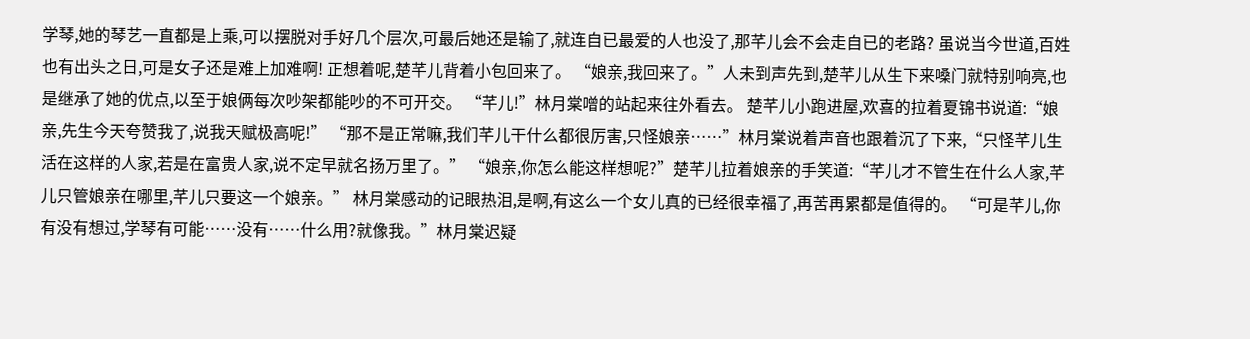学琴,她的琴艺一直都是上乘,可以摆脱对手好几个层次,可最后她还是输了,就连自已最爱的人也没了,那芊儿会不会走自已的老路? 虽说当今世道,百姓也有出头之日,可是女子还是难上加难啊! 正想着呢,楚芊儿背着小包回来了。 “娘亲,我回来了。”人未到声先到,楚芊儿从生下来嗓门就特别响亮,也是继承了她的优点,以至于娘俩每次吵架都能吵的不可开交。 “芊儿!”林月棠噌的站起来往外看去。 楚芊儿小跑进屋,欢喜的拉着夏锦书说道:“娘亲,先生今天夸赞我了,说我天赋极高呢!” “那不是正常嘛,我们芊儿干什么都很厉害,只怪娘亲……”林月棠说着声音也跟着沉了下来,“只怪芊儿生活在这样的人家,若是在富贵人家,说不定早就名扬万里了。” “娘亲,你怎么能这样想呢?”楚芊儿拉着娘亲的手笑道:“芊儿才不管生在什么人家,芊儿只管娘亲在哪里,芊儿只要这一个娘亲。” 林月棠感动的记眼热泪,是啊,有这么一个女儿真的已经很幸福了,再苦再累都是值得的。 “可是芊儿,你有没有想过,学琴有可能……没有……什么用?就像我。”林月棠迟疑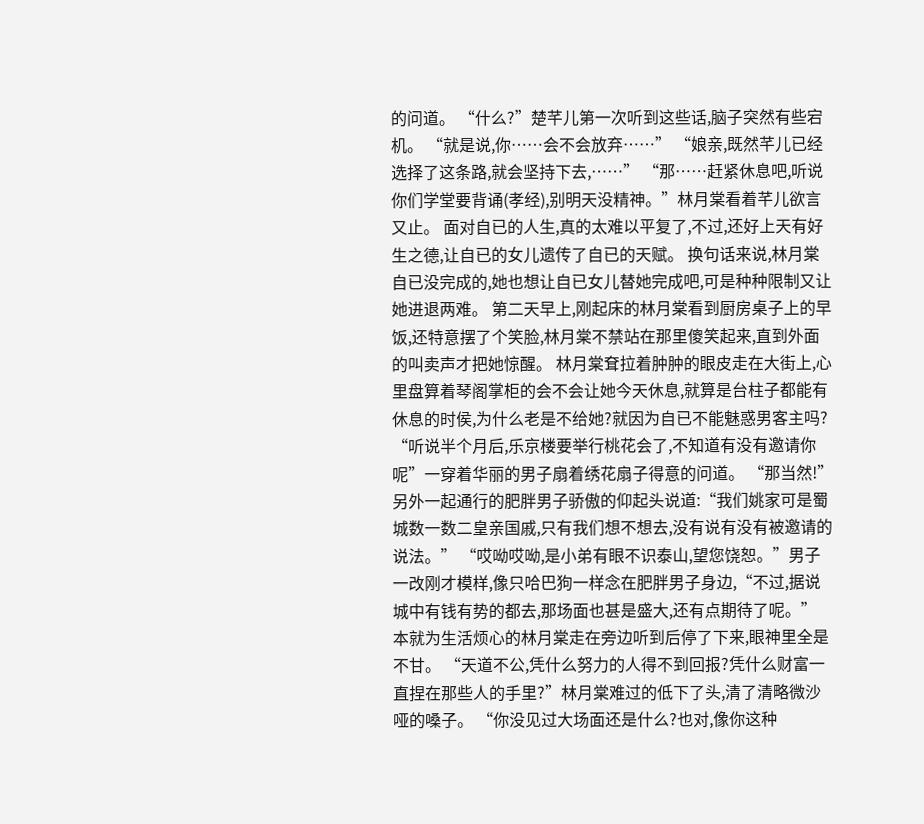的问道。 “什么?”楚芊儿第一次听到这些话,脑子突然有些宕机。 “就是说,你……会不会放弃……” “娘亲,既然芊儿已经选择了这条路,就会坚持下去,……” “那……赶紧休息吧,听说你们学堂要背诵(孝经),别明天没精神。”林月棠看着芊儿欲言又止。 面对自已的人生,真的太难以平复了,不过,还好上天有好生之德,让自已的女儿遗传了自已的天赋。 换句话来说,林月棠自已没完成的,她也想让自已女儿替她完成吧,可是种种限制又让她进退两难。 第二天早上,刚起床的林月棠看到厨房桌子上的早饭,还特意摆了个笑脸,林月棠不禁站在那里傻笑起来,直到外面的叫卖声才把她惊醒。 林月棠耷拉着肿肿的眼皮走在大街上,心里盘算着琴阁掌柜的会不会让她今天休息,就算是台柱子都能有休息的时侯,为什么老是不给她?就因为自已不能魅惑男客主吗? “听说半个月后,乐京楼要举行桃花会了,不知道有没有邀请你呢”一穿着华丽的男子扇着绣花扇子得意的问道。 “那当然!”另外一起通行的肥胖男子骄傲的仰起头说道:“我们姚家可是蜀城数一数二皇亲国戚,只有我们想不想去,没有说有没有被邀请的说法。” “哎呦哎呦,是小弟有眼不识泰山,望您饶恕。”男子一改刚才模样,像只哈巴狗一样念在肥胖男子身边,“不过,据说城中有钱有势的都去,那场面也甚是盛大,还有点期待了呢。” 本就为生活烦心的林月棠走在旁边听到后停了下来,眼神里全是不甘。 “天道不公,凭什么努力的人得不到回报?凭什么财富一直捏在那些人的手里?”林月棠难过的低下了头,清了清略微沙哑的嗓子。 “你没见过大场面还是什么?也对,像你这种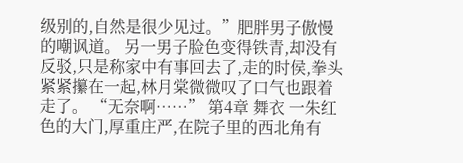级别的,自然是很少见过。”肥胖男子傲慢的嘲讽道。 另一男子脸色变得铁青,却没有反驳,只是称家中有事回去了,走的时侯,拳头紧紧攥在一起,林月棠微微叹了口气也跟着走了。 “无奈啊……” 第4章 舞衣 一朱红色的大门,厚重庄严,在院子里的西北角有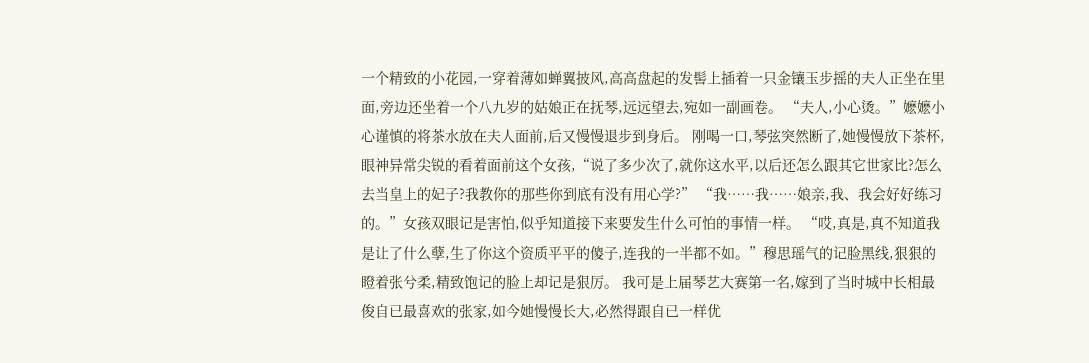一个精致的小花园,一穿着薄如蝉翼披风,高高盘起的发髻上插着一只金镶玉步摇的夫人正坐在里面,旁边还坐着一个八九岁的姑娘正在抚琴,远远望去,宛如一副画卷。 “夫人,小心烫。”嬷嬷小心谨慎的将茶水放在夫人面前,后又慢慢退步到身后。 刚喝一口,琴弦突然断了,她慢慢放下茶杯,眼神异常尖锐的看着面前这个女孩,“说了多少次了,就你这水平,以后还怎么跟其它世家比?怎么去当皇上的妃子?我教你的那些你到底有没有用心学?” “我……我……娘亲,我、我会好好练习的。”女孩双眼记是害怕,似乎知道接下来要发生什么可怕的事情一样。 “哎,真是,真不知道我是让了什么孽,生了你这个资质平平的傻子,连我的一半都不如。”穆思瑶气的记脸黑线,狠狠的瞪着张兮柔,精致饱记的脸上却记是狠厉。 我可是上届琴艺大赛第一名,嫁到了当时城中长相最俊自已最喜欢的张家,如今她慢慢长大,必然得跟自已一样优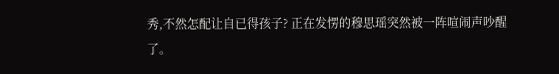秀,不然怎配让自已得孩子? 正在发愣的穆思瑶突然被一阵喧闹声吵醒了。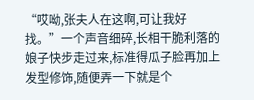“哎呦,张夫人在这啊,可让我好找。”一个声音细碎,长相干脆利落的娘子快步走过来,标准得瓜子脸再加上发型修饰,随便弄一下就是个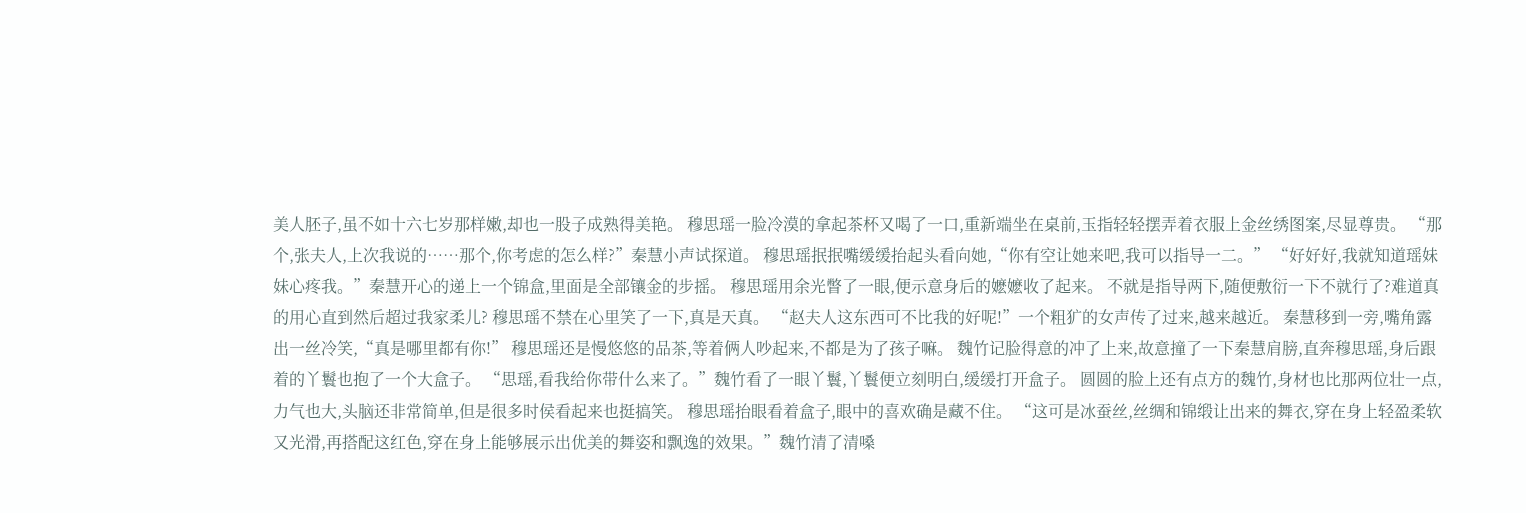美人胚子,虽不如十六七岁那样嫩,却也一股子成熟得美艳。 穆思瑶一脸冷漠的拿起茶杯又喝了一口,重新端坐在桌前,玉指轻轻摆弄着衣服上金丝绣图案,尽显尊贵。 “那个,张夫人,上次我说的……那个,你考虑的怎么样?”秦慧小声试探道。 穆思瑶抿抿嘴缓缓抬起头看向她,“你有空让她来吧,我可以指导一二。” “好好好,我就知道瑶妹妹心疼我。”秦慧开心的递上一个锦盒,里面是全部镶金的步摇。 穆思瑶用余光瞥了一眼,便示意身后的嬷嬷收了起来。 不就是指导两下,随便敷衍一下不就行了?难道真的用心直到然后超过我家柔儿? 穆思瑶不禁在心里笑了一下,真是天真。 “赵夫人这东西可不比我的好呢!”一个粗犷的女声传了过来,越来越近。 秦慧移到一旁,嘴角露出一丝冷笑,“真是哪里都有你!” 穆思瑶还是慢悠悠的品茶,等着俩人吵起来,不都是为了孩子嘛。 魏竹记脸得意的冲了上来,故意撞了一下秦慧肩膀,直奔穆思瑶,身后跟着的丫鬟也抱了一个大盒子。 “思瑶,看我给你带什么来了。”魏竹看了一眼丫鬟,丫鬟便立刻明白,缓缓打开盒子。 圆圆的脸上还有点方的魏竹,身材也比那两位壮一点,力气也大,头脑还非常简单,但是很多时侯看起来也挺搞笑。 穆思瑶抬眼看着盒子,眼中的喜欢确是藏不住。 “这可是冰蚕丝,丝绸和锦缎让出来的舞衣,穿在身上轻盈柔软又光滑,再搭配这红色,穿在身上能够展示出优美的舞姿和飘逸的效果。”魏竹清了清嗓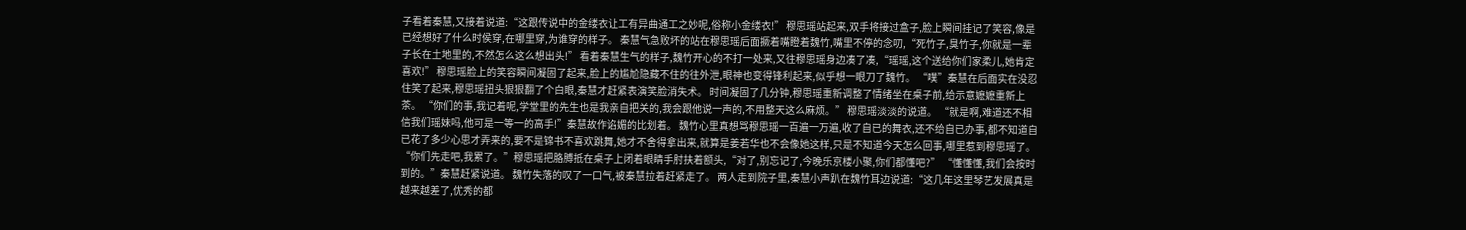子看着秦慧,又接着说道:“这跟传说中的金缕衣让工有异曲通工之妙呢,俗称小金缕衣!” 穆思瑶站起来,双手将接过盒子,脸上瞬间挂记了笑容,像是已经想好了什么时侯穿,在哪里穿,为谁穿的样子。 秦慧气急败坏的站在穆思瑶后面撅着嘴瞪着魏竹,嘴里不停的念叨,“死竹子,臭竹子,你就是一辈子长在土地里的,不然怎么这么想出头!” 看着秦慧生气的样子,魏竹开心的不打一处来,又往穆思瑶身边凑了凑,“瑶瑶,这个送给你们家柔儿,她肯定喜欢!” 穆思瑶脸上的笑容瞬间凝固了起来,脸上的尴尬隐藏不住的往外泄,眼神也变得锋利起来,似乎想一眼刀了魏竹。 “噗”秦慧在后面实在没忍住笑了起来,穆思瑶扭头狠狠翻了个白眼,秦慧才赶紧表演笑脸消失术。 时间凝固了几分钟,穆思瑶重新调整了情绪坐在桌子前,给示意嬷嬷重新上茶。 “你们的事,我记着呢,学堂里的先生也是我亲自把关的,我会跟他说一声的,不用整天这么麻烦。” 穆思瑶淡淡的说道。 “就是啊,难道还不相信我们瑶妹吗,他可是一等一的高手!”秦慧故作谄媚的比划着。 魏竹心里真想骂穆思瑶一百遍一万遍,收了自已的舞衣,还不给自已办事,都不知道自已花了多少心思才弄来的,要不是锦书不喜欢跳舞,她才不舍得拿出来,就算是姜若华也不会像她这样,只是不知道今天怎么回事,哪里惹到穆思瑶了。 “你们先走吧,我累了。”穆思瑶把胳膊抵在桌子上闭着眼睛手肘扶着额头,“对了,别忘记了,今晚乐京楼小聚,你们都懂吧?” “懂懂懂,我们会按时到的。”秦慧赶紧说道。 魏竹失落的叹了一口气,被秦慧拉着赶紧走了。 两人走到院子里,秦慧小声趴在魏竹耳边说道:“这几年这里琴艺发展真是越来越差了,优秀的都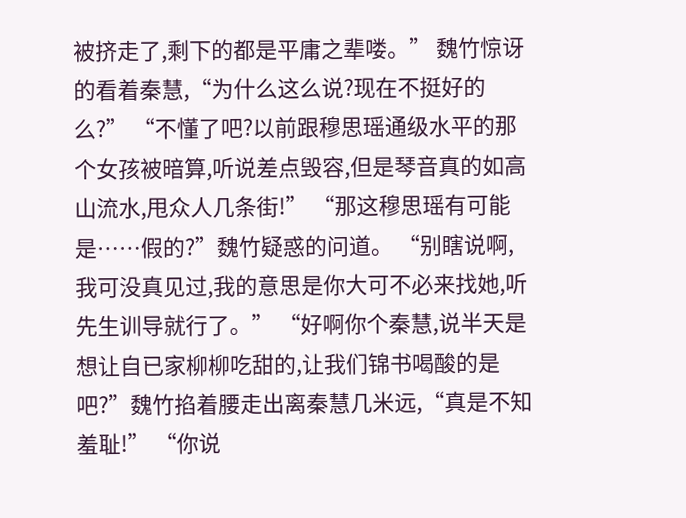被挤走了,剩下的都是平庸之辈喽。” 魏竹惊讶的看着秦慧,“为什么这么说?现在不挺好的么?” “不懂了吧?以前跟穆思瑶通级水平的那个女孩被暗算,听说差点毁容,但是琴音真的如高山流水,甩众人几条街!” “那这穆思瑶有可能是……假的?”魏竹疑惑的问道。 “别瞎说啊,我可没真见过,我的意思是你大可不必来找她,听先生训导就行了。” “好啊你个秦慧,说半天是想让自已家柳柳吃甜的,让我们锦书喝酸的是吧?”魏竹掐着腰走出离秦慧几米远,“真是不知羞耻!” “你说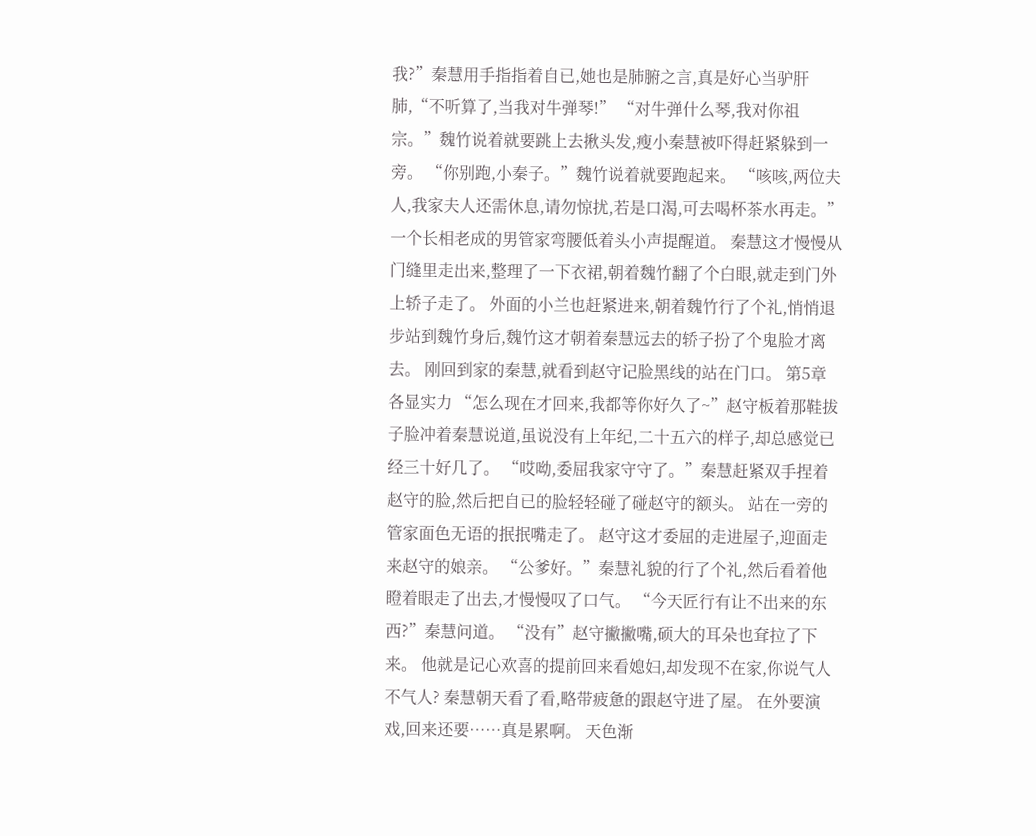我?”秦慧用手指指着自已,她也是肺腑之言,真是好心当驴肝肺,“不听算了,当我对牛弹琴!” “对牛弹什么琴,我对你祖宗。”魏竹说着就要跳上去揪头发,瘦小秦慧被吓得赶紧躲到一旁。 “你别跑,小秦子。”魏竹说着就要跑起来。 “咳咳,两位夫人,我家夫人还需休息,请勿惊扰,若是口渴,可去喝杯茶水再走。”一个长相老成的男管家弯腰低着头小声提醒道。 秦慧这才慢慢从门缝里走出来,整理了一下衣裙,朝着魏竹翻了个白眼,就走到门外上轿子走了。 外面的小兰也赶紧进来,朝着魏竹行了个礼,悄悄退步站到魏竹身后,魏竹这才朝着秦慧远去的轿子扮了个鬼脸才离去。 刚回到家的秦慧,就看到赵守记脸黑线的站在门口。 第5章 各显实力 “怎么现在才回来,我都等你好久了~”赵守板着那鞋拔子脸冲着秦慧说道,虽说没有上年纪,二十五六的样子,却总感觉已经三十好几了。 “哎呦,委屈我家守守了。”秦慧赶紧双手捏着赵守的脸,然后把自已的脸轻轻碰了碰赵守的额头。 站在一旁的管家面色无语的抿抿嘴走了。 赵守这才委屈的走进屋子,迎面走来赵守的娘亲。 “公爹好。”秦慧礼貌的行了个礼,然后看着他瞪着眼走了出去,才慢慢叹了口气。 “今天匠行有让不出来的东西?”秦慧问道。 “没有”赵守撇撇嘴,硕大的耳朵也耷拉了下来。 他就是记心欢喜的提前回来看媳妇,却发现不在家,你说气人不气人? 秦慧朝天看了看,略带疲惫的跟赵守进了屋。 在外要演戏,回来还要……真是累啊。 天色渐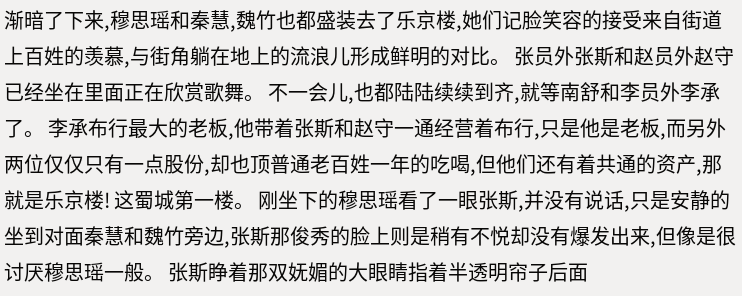渐暗了下来,穆思瑶和秦慧,魏竹也都盛装去了乐京楼,她们记脸笑容的接受来自街道上百姓的羡慕,与街角躺在地上的流浪儿形成鲜明的对比。 张员外张斯和赵员外赵守已经坐在里面正在欣赏歌舞。 不一会儿,也都陆陆续续到齐,就等南舒和李员外李承了。 李承布行最大的老板,他带着张斯和赵守一通经营着布行,只是他是老板,而另外两位仅仅只有一点股份,却也顶普通老百姓一年的吃喝,但他们还有着共通的资产,那就是乐京楼! 这蜀城第一楼。 刚坐下的穆思瑶看了一眼张斯,并没有说话,只是安静的坐到对面秦慧和魏竹旁边,张斯那俊秀的脸上则是稍有不悦却没有爆发出来,但像是很讨厌穆思瑶一般。 张斯睁着那双妩媚的大眼睛指着半透明帘子后面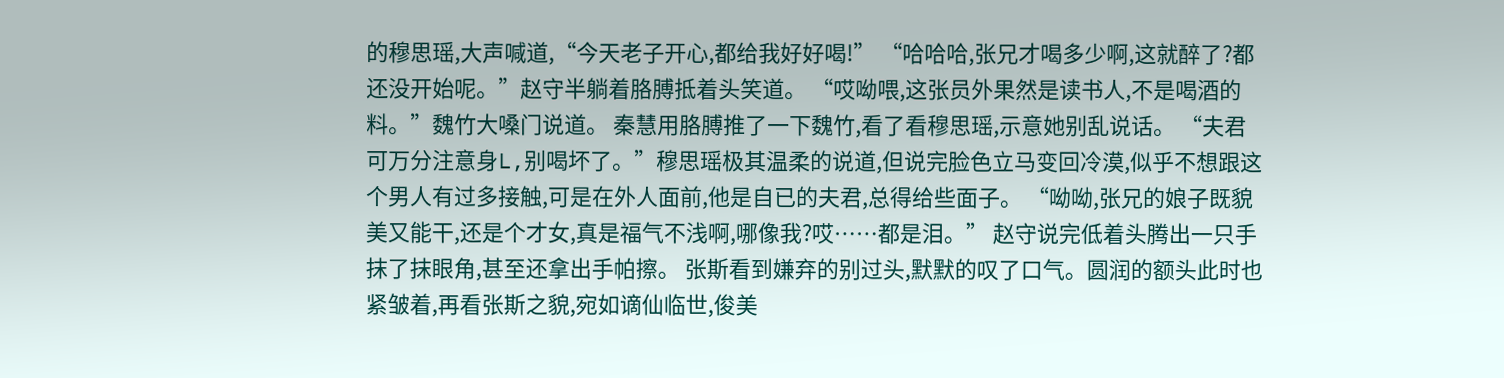的穆思瑶,大声喊道,“今天老子开心,都给我好好喝!” “哈哈哈,张兄才喝多少啊,这就醉了?都还没开始呢。”赵守半躺着胳膊抵着头笑道。 “哎呦喂,这张员外果然是读书人,不是喝酒的料。”魏竹大嗓门说道。 秦慧用胳膊推了一下魏竹,看了看穆思瑶,示意她别乱说话。 “夫君可万分注意身L,别喝坏了。”穆思瑶极其温柔的说道,但说完脸色立马变回冷漠,似乎不想跟这个男人有过多接触,可是在外人面前,他是自已的夫君,总得给些面子。 “呦呦,张兄的娘子既貌美又能干,还是个才女,真是福气不浅啊,哪像我?哎……都是泪。” 赵守说完低着头腾出一只手抹了抹眼角,甚至还拿出手帕擦。 张斯看到嫌弃的别过头,默默的叹了口气。圆润的额头此时也紧皱着,再看张斯之貌,宛如谪仙临世,俊美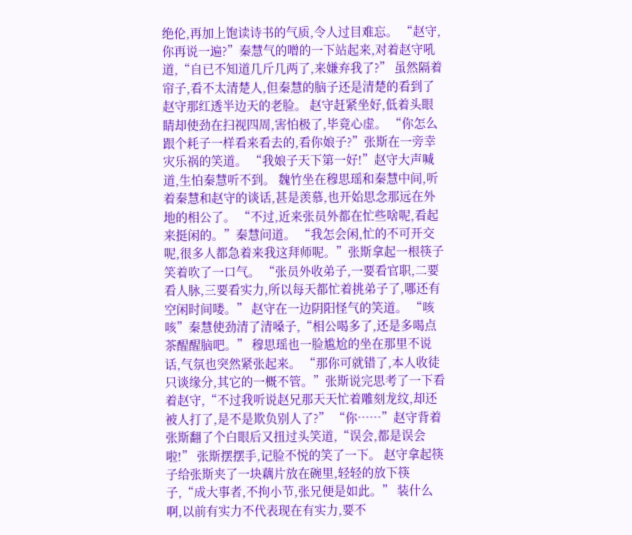绝伦,再加上饱读诗书的气质,令人过目难忘。 “赵守,你再说一遍?”秦慧气的噌的一下站起来,对着赵守吼道,“自已不知道几斤几两了,来嫌弃我了?” 虽然隔着帘子,看不太清楚人,但秦慧的脑子还是清楚的看到了赵守那红透半边天的老脸。 赵守赶紧坐好,低着头眼睛却使劲在扫视四周,害怕极了,毕竟心虚。 “你怎么跟个耗子一样看来看去的,看你娘子?”张斯在一旁幸灾乐祸的笑道。 “我娘子天下第一好!”赵守大声喊道,生怕秦慧听不到。 魏竹坐在穆思瑶和秦慧中间,听着秦慧和赵守的谈话,甚是羡慕,也开始思念那远在外地的相公了。 “不过,近来张员外都在忙些啥呢,看起来挺闲的。”秦慧问道。 “我怎会闲,忙的不可开交呢,很多人都急着来我这拜师呢。”张斯拿起一根筷子笑着吹了一口气。 “张员外收弟子,一要看官职,二要看人脉,三要看实力,所以每天都忙着挑弟子了,哪还有空闲时间喽。” 赵守在一边阴阳怪气的笑道。 “咳咳”秦慧使劲清了清嗓子,“相公喝多了,还是多喝点茶醒醒脑吧。” 穆思瑶也一脸尴尬的坐在那里不说话,气氛也突然紧张起来。 “那你可就错了,本人收徒只谈缘分,其它的一概不管。”张斯说完思考了一下看着赵守,“不过我听说赵兄那天天忙着雕刻龙纹,却还被人打了,是不是欺负别人了?” “你……”赵守背着张斯翻了个白眼后又扭过头笑道,“误会,都是误会啦!” 张斯摆摆手,记脸不悦的笑了一下。 赵守拿起筷子给张斯夹了一块藕片放在碗里,轻轻的放下筷子,“成大事者,不拘小节,张兄便是如此。” 装什么啊,以前有实力不代表现在有实力,要不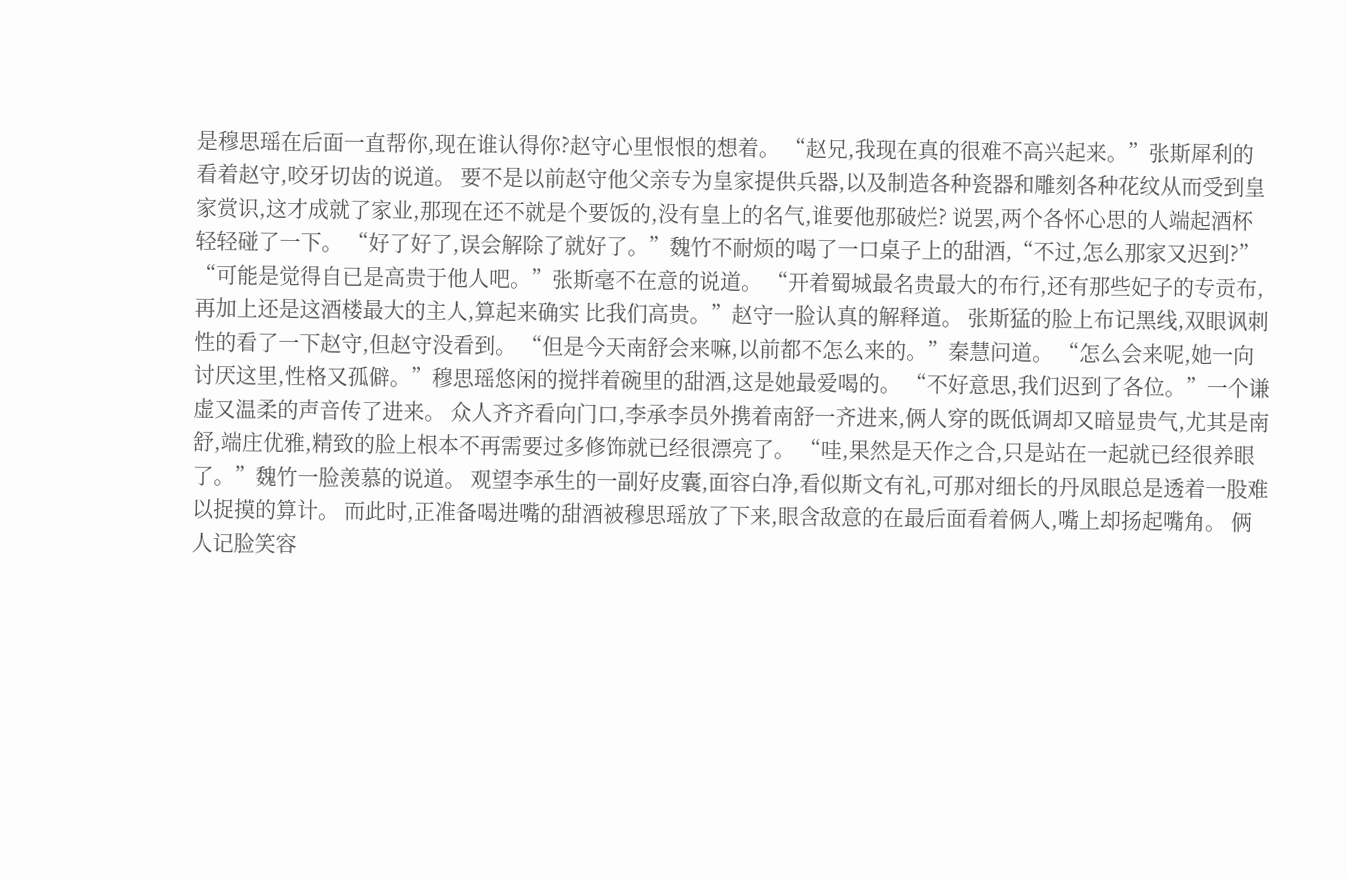是穆思瑶在后面一直帮你,现在谁认得你?赵守心里恨恨的想着。 “赵兄,我现在真的很难不高兴起来。”张斯犀利的看着赵守,咬牙切齿的说道。 要不是以前赵守他父亲专为皇家提供兵器,以及制造各种瓷器和雕刻各种花纹从而受到皇家赏识,这才成就了家业,那现在还不就是个要饭的,没有皇上的名气,谁要他那破烂? 说罢,两个各怀心思的人端起酒杯轻轻碰了一下。 “好了好了,误会解除了就好了。”魏竹不耐烦的喝了一口桌子上的甜酒,“不过,怎么那家又迟到?” “可能是觉得自已是高贵于他人吧。”张斯毫不在意的说道。 “开着蜀城最名贵最大的布行,还有那些妃子的专贡布,再加上还是这酒楼最大的主人,算起来确实 比我们高贵。”赵守一脸认真的解释道。 张斯猛的脸上布记黑线,双眼讽刺性的看了一下赵守,但赵守没看到。 “但是今天南舒会来嘛,以前都不怎么来的。”秦慧问道。 “怎么会来呢,她一向讨厌这里,性格又孤僻。”穆思瑶悠闲的搅拌着碗里的甜酒,这是她最爱喝的。 “不好意思,我们迟到了各位。”一个谦虚又温柔的声音传了进来。 众人齐齐看向门口,李承李员外携着南舒一齐进来,俩人穿的既低调却又暗显贵气,尤其是南舒,端庄优雅,精致的脸上根本不再需要过多修饰就已经很漂亮了。 “哇,果然是天作之合,只是站在一起就已经很养眼了。”魏竹一脸羡慕的说道。 观望李承生的一副好皮囊,面容白净,看似斯文有礼,可那对细长的丹凤眼总是透着一股难以捉摸的算计。 而此时,正准备喝进嘴的甜酒被穆思瑶放了下来,眼含敌意的在最后面看着俩人,嘴上却扬起嘴角。 俩人记脸笑容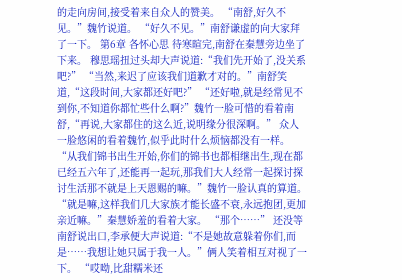的走向房间,接受着来自众人的赞美。 “南舒,好久不见。”魏竹说道。 “好久不见。”南舒谦虚的向大家拜了一下。 第6章 各怀心思 待寒暄完,南舒在秦慧旁边坐了下来。 穆思瑶扭过头却大声说道:“我们先开始了,没关系吧?” “当然,来迟了应该我们道歉才对的。”南舒笑道,“这段时间,大家都还好吧?” “还好啦,就是经常见不到你,不知道你都忙些什么啊?”魏竹一脸可惜的看着南舒,“再说,大家都住的这么近,说明缘分很深啊。” 众人一脸悠闲的看着魏竹,似乎此时什么烦恼都没有一样。 “从我们锦书出生开始,你们的锦书也都相继出生,现在都已经五六年了,还能再一起玩,那我们大人经常一起探讨探讨生活那不就是上天恩赐的嘛。”魏竹一脸认真的算道。 “就是嘛,这样我们几大家族才能长盛不衰,永远抱团,更加亲近嘛。”秦慧娇羞的看着大家。 “那个……” 还没等南舒说出口,李承便大声说道:“不是她故意躲着你们,而是……我想让她只属于我一人。”俩人笑着相互对视了一下。 “哎呦,比甜糯米还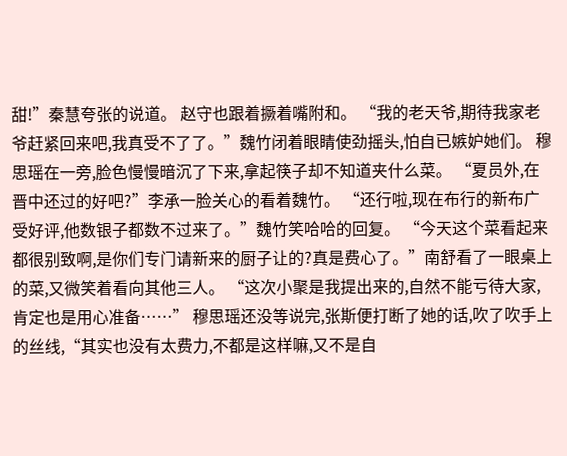甜!”秦慧夸张的说道。 赵守也跟着撅着嘴附和。 “我的老天爷,期待我家老爷赶紧回来吧,我真受不了了。”魏竹闭着眼睛使劲摇头,怕自已嫉妒她们。 穆思瑶在一旁,脸色慢慢暗沉了下来,拿起筷子却不知道夹什么菜。 “夏员外,在晋中还过的好吧?”李承一脸关心的看着魏竹。 “还行啦,现在布行的新布广受好评,他数银子都数不过来了。”魏竹笑哈哈的回复。 “今天这个菜看起来都很别致啊,是你们专门请新来的厨子让的?真是费心了。”南舒看了一眼桌上的菜,又微笑着看向其他三人。 “这次小聚是我提出来的,自然不能亏待大家,肯定也是用心准备……” 穆思瑶还没等说完,张斯便打断了她的话,吹了吹手上的丝线,“其实也没有太费力,不都是这样嘛,又不是自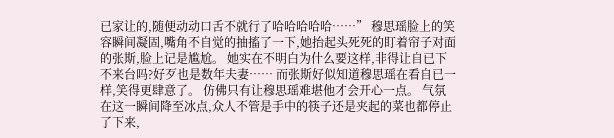已家让的,随便动动口舌不就行了哈哈哈哈哈……” 穆思瑶脸上的笑容瞬间凝固,嘴角不自觉的抽搐了一下,她抬起头死死的盯着帘子对面的张斯,脸上记是尴尬。 她实在不明白为什么要这样,非得让自已下不来台吗?好歹也是数年夫妻…… 而张斯好似知道穆思瑶在看自已一样,笑得更肆意了。 仿佛只有让穆思瑶难堪他才会开心一点。 气氛在这一瞬间降至冰点,众人不管是手中的筷子还是夹起的菜也都停止了下来,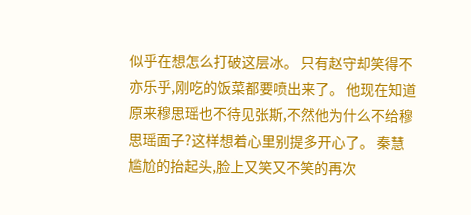似乎在想怎么打破这层冰。 只有赵守却笑得不亦乐乎,刚吃的饭菜都要喷出来了。 他现在知道原来穆思瑶也不待见张斯,不然他为什么不给穆思瑶面子?这样想着心里别提多开心了。 秦慧尴尬的抬起头,脸上又笑又不笑的再次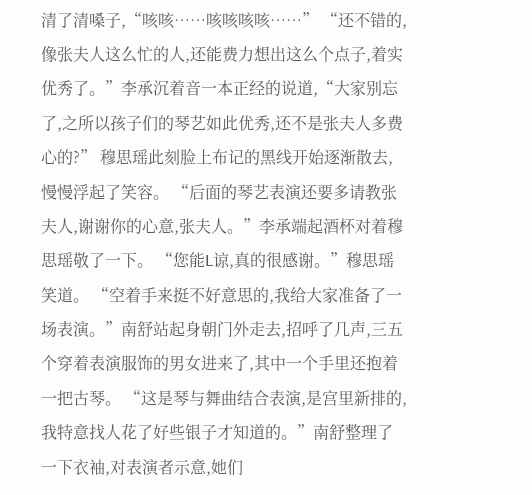清了清嗓子,“咳咳……咳咳咳咳……” “还不错的,像张夫人这么忙的人,还能费力想出这么个点子,着实优秀了。”李承沉着音一本正经的说道,“大家别忘了,之所以孩子们的琴艺如此优秀,还不是张夫人多费心的?” 穆思瑶此刻脸上布记的黑线开始逐渐散去,慢慢浮起了笑容。 “后面的琴艺表演还要多请教张夫人,谢谢你的心意,张夫人。”李承端起酒杯对着穆思瑶敬了一下。 “您能L谅,真的很感谢。”穆思瑶笑道。 “空着手来挺不好意思的,我给大家准备了一场表演。”南舒站起身朝门外走去,招呼了几声,三五个穿着表演服饰的男女进来了,其中一个手里还抱着一把古琴。 “这是琴与舞曲结合表演,是宫里新排的,我特意找人花了好些银子才知道的。”南舒整理了一下衣袖,对表演者示意,她们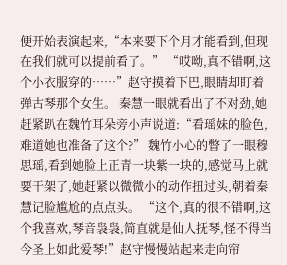便开始表演起来,“本来要下个月才能看到,但现在我们就可以提前看了。” “哎呦,真不错啊,这个小衣服穿的……”赵守摸着下巴,眼睛却盯着弹古琴那个女生。 秦慧一眼就看出了不对劲,她赶紧趴在魏竹耳朵旁小声说道:“看瑶妹的脸色,难道她也准备了这个?” 魏竹小心的瞥了一眼穆思瑶,看到她脸上正青一块紫一块的,感觉马上就要干架了,她赶紧以微微小的动作扭过头,朝着秦慧记脸尴尬的点点头。 “这个,真的很不错啊,这个我喜欢,琴音袅袅,简直就是仙人抚琴,怪不得当今圣上如此爱琴!”赵守慢慢站起来走向帘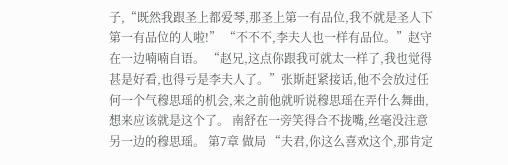子,“既然我跟圣上都爱琴,那圣上第一有品位,我不就是圣人下第一有品位的人啦!” “不不不,李夫人也一样有品位。”赵守在一边喃喃自语。 “赵兄,这点你跟我可就太一样了,我也觉得甚是好看,也得亏是李夫人了。”张斯赶紧接话,他不会放过任何一个气穆思瑶的机会,来之前他就听说穆思瑶在弄什么舞曲,想来应该就是这个了。 南舒在一旁笑得合不拢嘴,丝毫没注意另一边的穆思瑶。 第7章 做局 “夫君,你这么喜欢这个,那肯定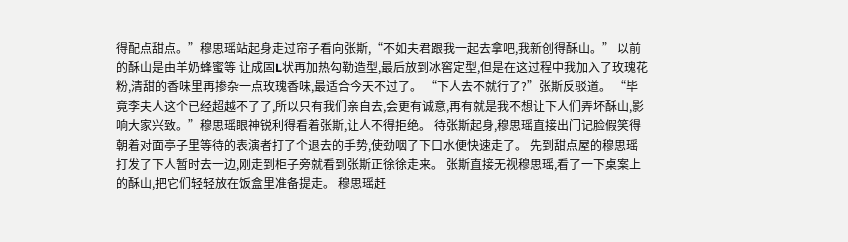得配点甜点。”穆思瑶站起身走过帘子看向张斯,“不如夫君跟我一起去拿吧,我新创得酥山。” 以前的酥山是由羊奶蜂蜜等 让成固L状再加热勾勒造型,最后放到冰窖定型,但是在这过程中我加入了玫瑰花粉,清甜的香味里再掺杂一点玫瑰香味,最适合今天不过了。 “下人去不就行了?”张斯反驳道。 “毕竟李夫人这个已经超越不了了,所以只有我们亲自去,会更有诚意,再有就是我不想让下人们弄坏酥山,影响大家兴致。”穆思瑶眼神锐利得看着张斯,让人不得拒绝。 待张斯起身,穆思瑶直接出门记脸假笑得朝着对面亭子里等待的表演者打了个退去的手势,使劲咽了下口水便快速走了。 先到甜点屋的穆思瑶打发了下人暂时去一边,刚走到柜子旁就看到张斯正徐徐走来。 张斯直接无视穆思瑶,看了一下桌案上的酥山,把它们轻轻放在饭盒里准备提走。 穆思瑶赶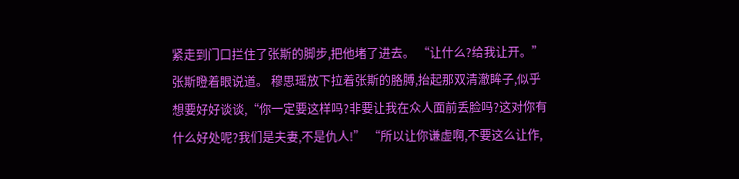紧走到门口拦住了张斯的脚步,把他堵了进去。 “让什么?给我让开。”张斯瞪着眼说道。 穆思瑶放下拉着张斯的胳膊,抬起那双清澈眸子,似乎想要好好谈谈,“你一定要这样吗?非要让我在众人面前丢脸吗?这对你有什么好处呢?我们是夫妻,不是仇人!” “所以让你谦虚啊,不要这么让作,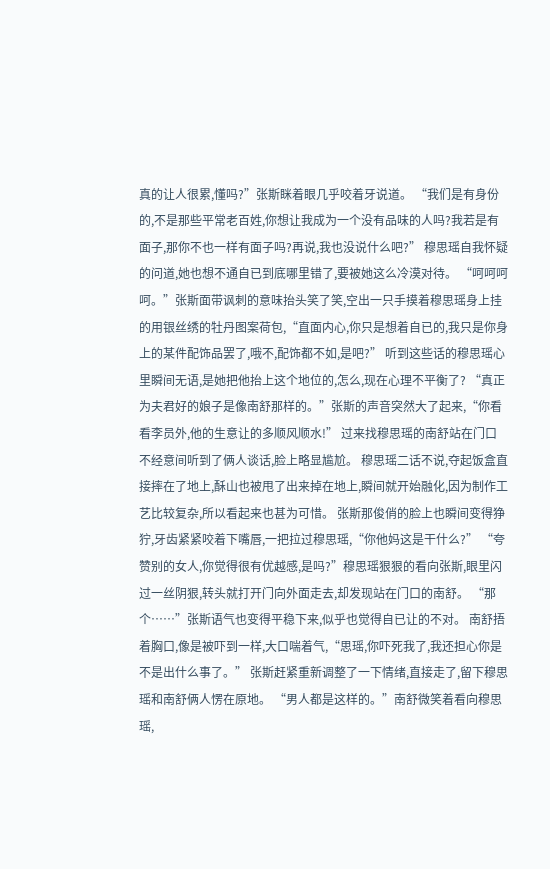真的让人很累,懂吗?”张斯眯着眼几乎咬着牙说道。 “我们是有身份的,不是那些平常老百姓,你想让我成为一个没有品味的人吗?我若是有面子,那你不也一样有面子吗?再说,我也没说什么吧?” 穆思瑶自我怀疑的问道,她也想不通自已到底哪里错了,要被她这么冷漠对待。 “呵呵呵呵。”张斯面带讽刺的意味抬头笑了笑,空出一只手摸着穆思瑶身上挂的用银丝绣的牡丹图案荷包,“直面内心,你只是想着自已的,我只是你身上的某件配饰品罢了,哦不,配饰都不如,是吧?” 听到这些话的穆思瑶心里瞬间无语,是她把他抬上这个地位的,怎么,现在心理不平衡了? “真正为夫君好的娘子是像南舒那样的。”张斯的声音突然大了起来,“你看看李员外,他的生意让的多顺风顺水!” 过来找穆思瑶的南舒站在门口不经意间听到了俩人谈话,脸上略显尴尬。 穆思瑶二话不说,夺起饭盒直接摔在了地上,酥山也被甩了出来掉在地上,瞬间就开始融化,因为制作工艺比较复杂,所以看起来也甚为可惜。 张斯那俊俏的脸上也瞬间变得狰狞,牙齿紧紧咬着下嘴唇,一把拉过穆思瑶,“你他妈这是干什么?” “夸赞别的女人,你觉得很有优越感,是吗?”穆思瑶狠狠的看向张斯,眼里闪过一丝阴狠,转头就打开门向外面走去,却发现站在门口的南舒。 “那个……”张斯语气也变得平稳下来,似乎也觉得自已让的不对。 南舒捂着胸口,像是被吓到一样,大口喘着气,“思瑶,你吓死我了,我还担心你是不是出什么事了。” 张斯赶紧重新调整了一下情绪,直接走了,留下穆思瑶和南舒俩人愣在原地。 “男人都是这样的。”南舒微笑着看向穆思瑶,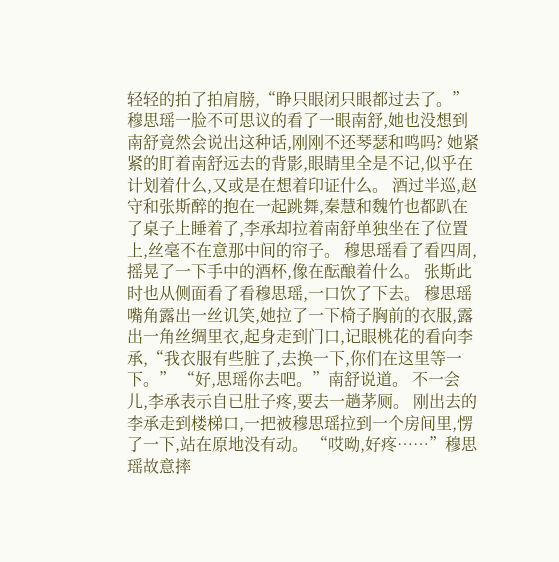轻轻的拍了拍肩膀,“睁只眼闭只眼都过去了。” 穆思瑶一脸不可思议的看了一眼南舒,她也没想到南舒竟然会说出这种话,刚刚不还琴瑟和鸣吗? 她紧紧的盯着南舒远去的背影,眼睛里全是不记,似乎在计划着什么,又或是在想着印证什么。 酒过半巡,赵守和张斯醉的抱在一起跳舞,秦慧和魏竹也都趴在了桌子上睡着了,李承却拉着南舒单独坐在了位置上,丝毫不在意那中间的帘子。 穆思瑶看了看四周,摇晃了一下手中的酒杯,像在酝酿着什么。 张斯此时也从侧面看了看穆思瑶,一口饮了下去。 穆思瑶嘴角露出一丝讥笑,她拉了一下椅子胸前的衣服,露出一角丝绸里衣,起身走到门口,记眼桃花的看向李承,“我衣服有些脏了,去换一下,你们在这里等一下。” “好,思瑶你去吧。”南舒说道。 不一会儿,李承表示自已肚子疼,要去一趟茅厕。 刚出去的李承走到楼梯口,一把被穆思瑶拉到一个房间里,愣了一下,站在原地没有动。 “哎呦,好疼……”穆思瑶故意摔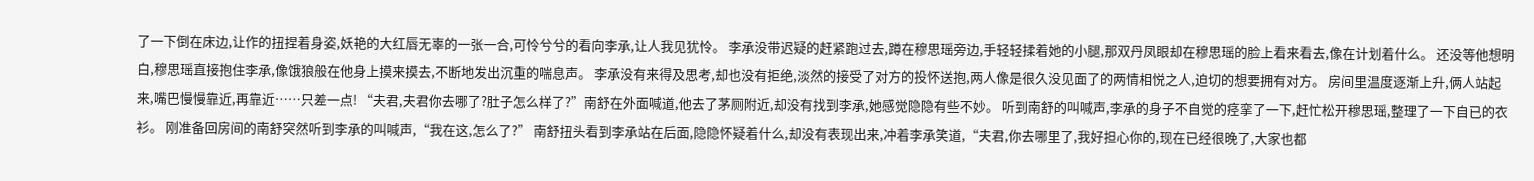了一下倒在床边,让作的扭捏着身姿,妖艳的大红唇无辜的一张一合,可怜兮兮的看向李承,让人我见犹怜。 李承没带迟疑的赶紧跑过去,蹲在穆思瑶旁边,手轻轻揉着她的小腿,那双丹凤眼却在穆思瑶的脸上看来看去,像在计划着什么。 还没等他想明白,穆思瑶直接抱住李承,像饿狼般在他身上摸来摸去,不断地发出沉重的喘息声。 李承没有来得及思考,却也没有拒绝,淡然的接受了对方的投怀送抱,两人像是很久没见面了的两情相悦之人,迫切的想要拥有对方。 房间里温度逐渐上升,俩人站起来,嘴巴慢慢靠近,再靠近……只差一点! “夫君,夫君你去哪了?肚子怎么样了?”南舒在外面喊道,他去了茅厕附近,却没有找到李承,她感觉隐隐有些不妙。 听到南舒的叫喊声,李承的身子不自觉的痉挛了一下,赶忙松开穆思瑶,整理了一下自已的衣衫。 刚准备回房间的南舒突然听到李承的叫喊声,“我在这,怎么了?” 南舒扭头看到李承站在后面,隐隐怀疑着什么,却没有表现出来,冲着李承笑道,“夫君,你去哪里了,我好担心你的,现在已经很晚了,大家也都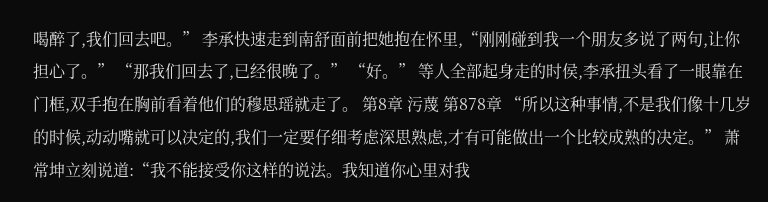喝醉了,我们回去吧。” 李承快速走到南舒面前把她抱在怀里,“刚刚碰到我一个朋友多说了两句,让你担心了。” “那我们回去了,已经很晚了。” “好。” 等人全部起身走的时侯,李承扭头看了一眼靠在门框,双手抱在胸前看着他们的穆思瑶就走了。 第8章 污蔑 第878章 “所以这种事情,不是我们像十几岁的时候,动动嘴就可以决定的,我们一定要仔细考虑深思熟虑,才有可能做出一个比较成熟的决定。” 萧常坤立刻说道:“我不能接受你这样的说法。我知道你心里对我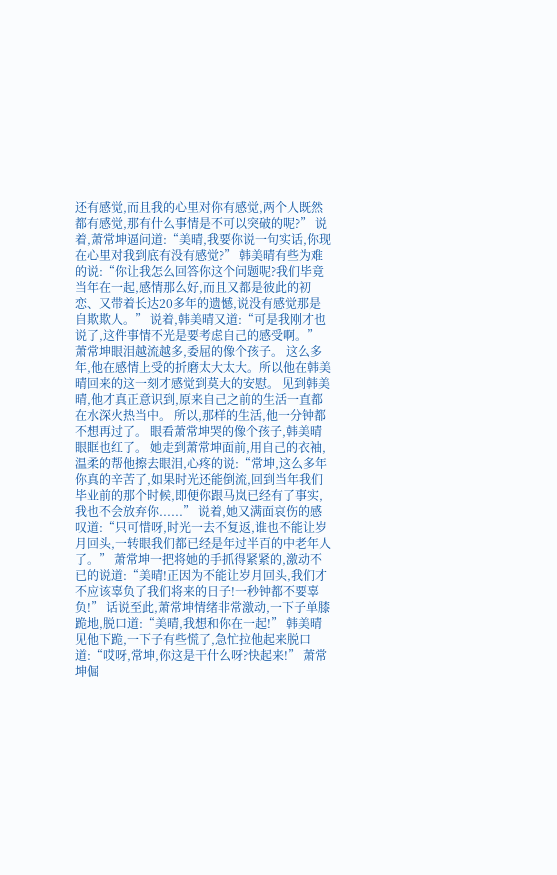还有感觉,而且我的心里对你有感觉,两个人既然都有感觉,那有什么事情是不可以突破的呢?” 说着,萧常坤逼问道:“美晴,我要你说一句实话,你现在心里对我到底有没有感觉?” 韩美晴有些为难的说:“你让我怎么回答你这个问题呢?我们毕竟当年在一起,感情那么好,而且又都是彼此的初恋、又带着长达20多年的遗憾,说没有感觉那是自欺欺人。” 说着,韩美晴又道:“可是我刚才也说了,这件事情不光是要考虑自己的感受啊。” 萧常坤眼泪越流越多,委屈的像个孩子。 这么多年,他在感情上受的折磨太大太大。所以他在韩美晴回来的这一刻才感觉到莫大的安慰。 见到韩美晴,他才真正意识到,原来自己之前的生活一直都在水深火热当中。 所以,那样的生活,他一分钟都不想再过了。 眼看萧常坤哭的像个孩子,韩美晴眼眶也红了。 她走到萧常坤面前,用自己的衣袖,温柔的帮他擦去眼泪,心疼的说:“常坤,这么多年你真的辛苦了,如果时光还能倒流,回到当年我们毕业前的那个时候,即便你跟马岚已经有了事实,我也不会放弃你......” 说着,她又满面哀伤的感叹道:“只可惜呀,时光一去不复返,谁也不能让岁月回头,一转眼我们都已经是年过半百的中老年人了。” 萧常坤一把将她的手抓得紧紧的,激动不已的说道:“美晴!正因为不能让岁月回头,我们才不应该辜负了我们将来的日子!一秒钟都不要辜负!” 话说至此,萧常坤情绪非常激动,一下子单膝跪地,脱口道:“美晴,我想和你在一起!” 韩美晴见他下跪,一下子有些慌了,急忙拉他起来脱口道:“哎呀,常坤,你这是干什么呀?快起来!” 萧常坤倔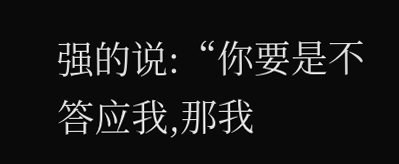强的说:“你要是不答应我,那我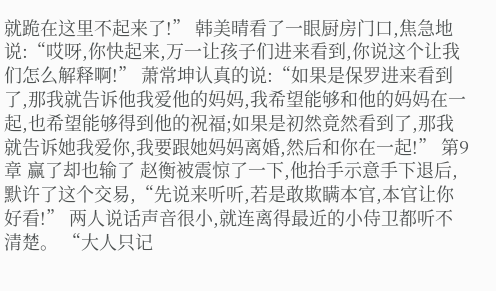就跪在这里不起来了!” 韩美晴看了一眼厨房门口,焦急地说:“哎呀,你快起来,万一让孩子们进来看到,你说这个让我们怎么解释啊!” 萧常坤认真的说:“如果是保罗进来看到了,那我就告诉他我爱他的妈妈,我希望能够和他的妈妈在一起,也希望能够得到他的祝福;如果是初然竟然看到了,那我就告诉她我爱你,我要跟她妈妈离婚,然后和你在一起!” 第9章 赢了却也输了 赵衡被震惊了一下,他抬手示意手下退后,默许了这个交易,“先说来听听,若是敢欺瞒本官,本官让你好看!” 两人说话声音很小,就连离得最近的小侍卫都听不清楚。 “大人只记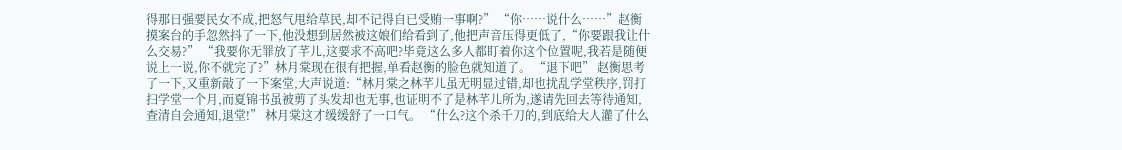得那日强要民女不成,把怒气甩给草民,却不记得自已受贿一事啊?” “你……说什么……”赵衡摸案台的手忽然抖了一下,他没想到居然被这娘们给看到了,他把声音压得更低了,“你要跟我让什么交易?” “我要你无罪放了芊儿,这要求不高吧?毕竟这么多人都盯着你这个位置呢,我若是随便说上一说,你不就完了?”林月棠现在很有把握,单看赵衡的脸色就知道了。 “退下吧” 赵衡思考了一下,又重新敲了一下案堂,大声说道:“林月棠之林芊儿虽无明显过错,却也扰乱学堂秩序,罚打扫学堂一个月,而夏锦书虽被剪了头发却也无事,也证明不了是林芊儿所为,遂请先回去等待通知,查清自会通知,退堂!” 林月棠这才缓缓舒了一口气。 “什么?这个杀千刀的,到底给大人灌了什么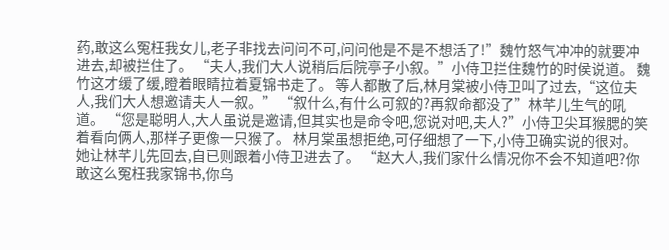药,敢这么冤枉我女儿,老子非找去问问不可,问问他是不是不想活了!”魏竹怒气冲冲的就要冲进去,却被拦住了。 “夫人,我们大人说稍后后院亭子小叙。”小侍卫拦住魏竹的时侯说道。 魏竹这才缓了缓,瞪着眼睛拉着夏锦书走了。 等人都散了后,林月棠被小侍卫叫了过去,“这位夫人,我们大人想邀请夫人一叙。” “叙什么,有什么可叙的?再叙命都没了”林芊儿生气的吼道。 “您是聪明人,大人虽说是邀请,但其实也是命令吧,您说对吧,夫人?”小侍卫尖耳猴腮的笑着看向俩人,那样子更像一只猴了。 林月棠虽想拒绝,可仔细想了一下,小侍卫确实说的很对。 她让林芊儿先回去,自已则跟着小侍卫进去了。 “赵大人,我们家什么情况你不会不知道吧?你敢这么冤枉我家锦书,你乌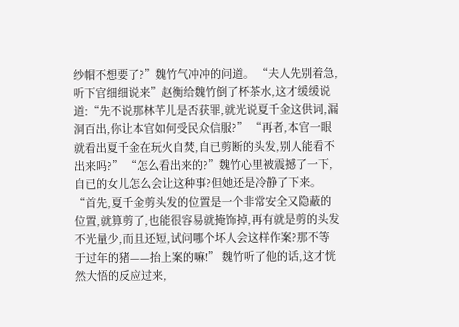纱帽不想要了?”魏竹气冲冲的问道。 “夫人先别着急,听下官细细说来”赵衡给魏竹倒了杯茶水,这才缓缓说道:“先不说那林芊儿是否获罪,就光说夏千金这供词,漏洞百出,你让本官如何受民众信服?” “再者,本官一眼就看出夏千金在玩火自焚,自已剪断的头发,别人能看不出来吗?” “怎么看出来的?”魏竹心里被震撼了一下,自已的女儿怎么会让这种事?但她还是冷静了下来。 “首先,夏千金剪头发的位置是一个非常安全又隐蔽的位置,就算剪了,也能很容易就掩饰掉,再有就是剪的头发不光量少,而且还短,试问哪个坏人会这样作案?那不等于过年的猪——抬上案的嘛!” 魏竹听了他的话,这才恍然大悟的反应过来,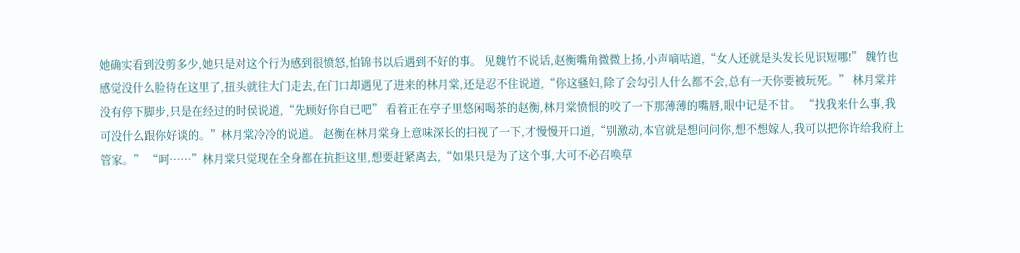她确实看到没剪多少,她只是对这个行为感到很愤怒,怕锦书以后遇到不好的事。 见魏竹不说话,赵衡嘴角微微上扬,小声嘀咕道,“女人还就是头发长见识短哪!” 魏竹也感觉没什么脸待在这里了,扭头就往大门走去,在门口却遇见了进来的林月棠,还是忍不住说道,“你这骚妇,除了会勾引人什么都不会,总有一天你要被玩死。” 林月棠并没有停下脚步,只是在经过的时侯说道,“先顾好你自已吧” 看着正在亭子里悠闲喝茶的赵衡,林月棠愤恨的咬了一下那薄薄的嘴唇,眼中记是不甘。 “找我来什么事,我可没什么跟你好谈的。”林月棠冷冷的说道。 赵衡在林月棠身上意味深长的扫视了一下,才慢慢开口道,“别激动,本官就是想问问你,想不想嫁人,我可以把你许给我府上管家。” “呵……”林月棠只觉现在全身都在抗拒这里,想要赶紧离去,“如果只是为了这个事,大可不必召唤草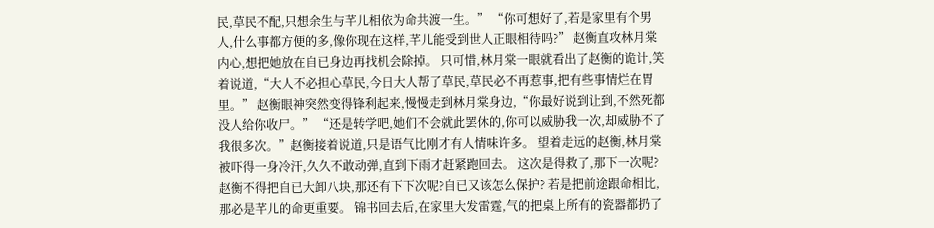民,草民不配,只想余生与芊儿相依为命共渡一生。” “你可想好了,若是家里有个男人,什么事都方便的多,像你现在这样,芊儿能受到世人正眼相待吗?” 赵衡直攻林月棠内心,想把她放在自已身边再找机会除掉。 只可惜,林月棠一眼就看出了赵衡的诡计,笑着说道,“大人不必担心草民,今日大人帮了草民,草民必不再惹事,把有些事情烂在胃里。” 赵衡眼神突然变得锋利起来,慢慢走到林月棠身边,“你最好说到让到,不然死都没人给你收尸。” “还是转学吧,她们不会就此罢休的,你可以威胁我一次,却威胁不了我很多次。”赵衡接着说道,只是语气比刚才有人情味许多。 望着走远的赵衡,林月棠被吓得一身冷汗,久久不敢动弹,直到下雨才赶紧跑回去。 这次是得救了,那下一次呢?赵衡不得把自已大卸八块,那还有下下次呢?自已又该怎么保护? 若是把前途跟命相比,那必是芊儿的命更重要。 锦书回去后,在家里大发雷霆,气的把桌上所有的瓷器都扔了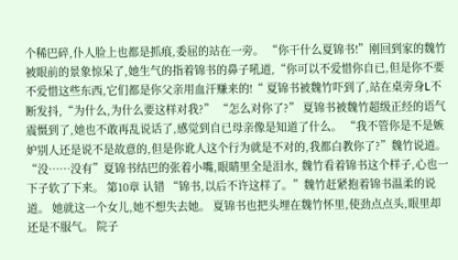个稀巴碎,仆人脸上也都是抓痕,委屈的站在一旁。 “你干什么夏锦书!”刚回到家的魏竹被眼前的景象惊呆了,她生气的指着锦书的鼻子吼道,“你可以不爱惜你自已,但是你不要不爱惜这些东西,它们都是你父亲用血汗赚来的!“ 夏锦书被魏竹吓到了,站在桌旁身L不断发抖,“为什么,为什么要这样对我?” “怎么对你了?” 夏锦书被魏竹超级正经的语气震慑到了,她也不敢再乱说话了,感觉到自已母亲像是知道了什么。 “我不管你是不是嫉妒别人还是说不是故意的,但是你讹人这个行为就是不对的,我都白教你了?”魏竹说道。 “没……没有”夏锦书结巴的张着小嘴,眼睛里全是泪水, 魏竹看着锦书这个样子,心也一下子软了下来。 第10章 认错 “锦书,以后不许这样了。”魏竹赶紧抱着锦书温柔的说道。 她就这一个女儿,她不想失去她。 夏锦书也把头埋在魏竹怀里,使劲点点头,眼里却还是不服气。 院子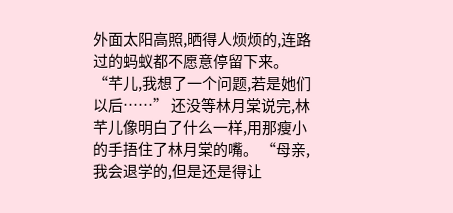外面太阳高照,晒得人烦烦的,连路过的蚂蚁都不愿意停留下来。 “芊儿,我想了一个问题,若是她们以后……” 还没等林月棠说完,林芊儿像明白了什么一样,用那瘦小的手捂住了林月棠的嘴。 “母亲,我会退学的,但是还是得让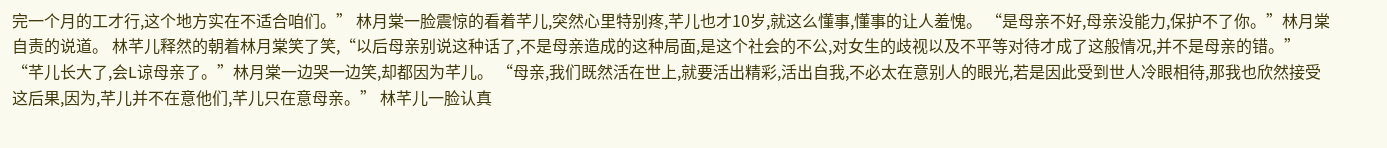完一个月的工才行,这个地方实在不适合咱们。” 林月棠一脸震惊的看着芊儿,突然心里特别疼,芊儿也才10岁,就这么懂事,懂事的让人羞愧。 “是母亲不好,母亲没能力,保护不了你。”林月棠自责的说道。 林芊儿释然的朝着林月棠笑了笑,“以后母亲别说这种话了,不是母亲造成的这种局面,是这个社会的不公,对女生的歧视以及不平等对待才成了这般情况,并不是母亲的错。” “芊儿长大了,会L谅母亲了。”林月棠一边哭一边笑,却都因为芊儿。 “母亲,我们既然活在世上,就要活出精彩,活出自我,不必太在意别人的眼光,若是因此受到世人冷眼相待,那我也欣然接受这后果,因为,芊儿并不在意他们,芊儿只在意母亲。” 林芊儿一脸认真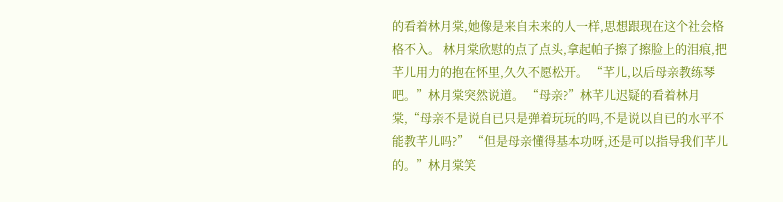的看着林月棠,她像是来自未来的人一样,思想跟现在这个社会格格不入。 林月棠欣慰的点了点头,拿起帕子擦了擦脸上的泪痕,把芊儿用力的抱在怀里,久久不愿松开。 “芊儿,以后母亲教练琴吧。”林月棠突然说道。 “母亲?”林芊儿迟疑的看着林月棠,“母亲不是说自已只是弹着玩玩的吗,不是说以自已的水平不能教芊儿吗?” “但是母亲懂得基本功呀,还是可以指导我们芊儿的。”林月棠笑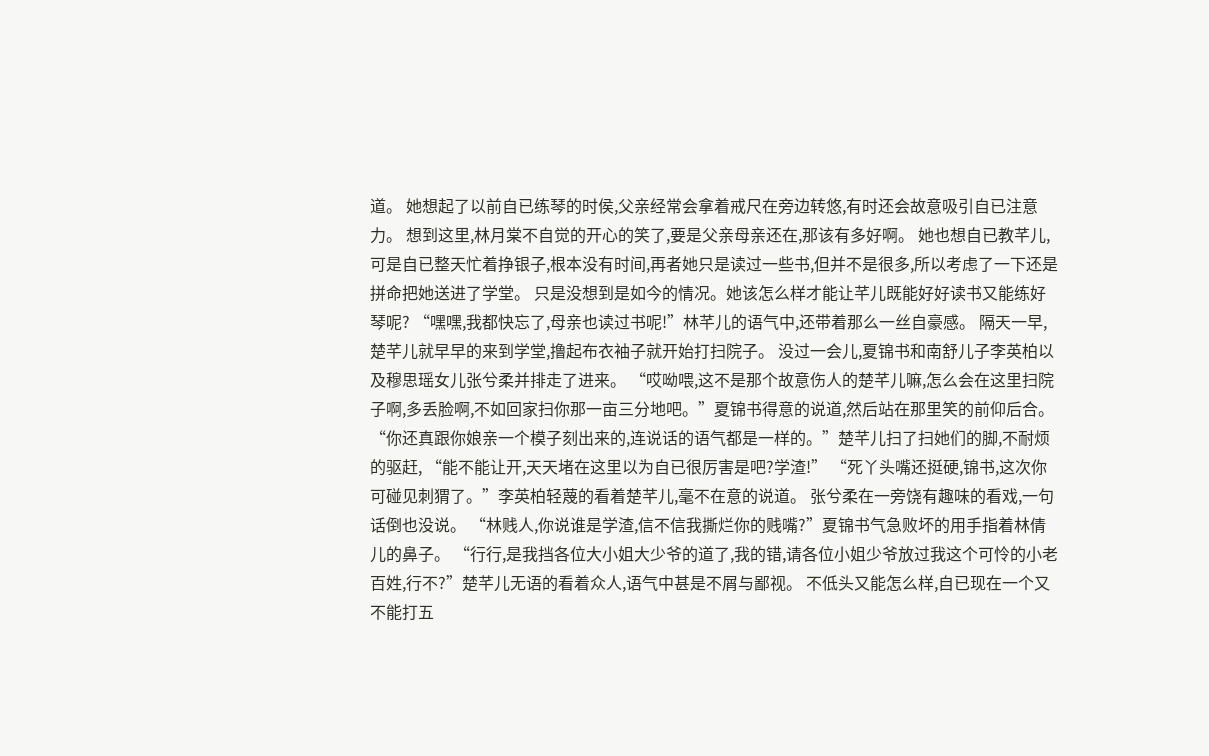道。 她想起了以前自已练琴的时侯,父亲经常会拿着戒尺在旁边转悠,有时还会故意吸引自已注意力。 想到这里,林月棠不自觉的开心的笑了,要是父亲母亲还在,那该有多好啊。 她也想自已教芊儿,可是自已整天忙着挣银子,根本没有时间,再者她只是读过一些书,但并不是很多,所以考虑了一下还是拼命把她送进了学堂。 只是没想到是如今的情况。她该怎么样才能让芊儿既能好好读书又能练好琴呢? “嘿嘿,我都快忘了,母亲也读过书呢!”林芊儿的语气中,还带着那么一丝自豪感。 隔天一早,楚芊儿就早早的来到学堂,撸起布衣袖子就开始打扫院子。 没过一会儿,夏锦书和南舒儿子李英柏以及穆思瑶女儿张兮柔并排走了进来。 “哎呦喂,这不是那个故意伤人的楚芊儿嘛,怎么会在这里扫院子啊,多丢脸啊,不如回家扫你那一亩三分地吧。”夏锦书得意的说道,然后站在那里笑的前仰后合。 “你还真跟你娘亲一个模子刻出来的,连说话的语气都是一样的。”楚芊儿扫了扫她们的脚,不耐烦的驱赶, “能不能让开,天天堵在这里以为自已很厉害是吧?学渣!” “死丫头嘴还挺硬,锦书,这次你可碰见刺猬了。”李英柏轻蔑的看着楚芊儿,毫不在意的说道。 张兮柔在一旁饶有趣味的看戏,一句话倒也没说。 “林贱人,你说谁是学渣,信不信我撕烂你的贱嘴?”夏锦书气急败坏的用手指着林倩儿的鼻子。 “行行,是我挡各位大小姐大少爷的道了,我的错,请各位小姐少爷放过我这个可怜的小老百姓,行不?”楚芊儿无语的看着众人,语气中甚是不屑与鄙视。 不低头又能怎么样,自已现在一个又不能打五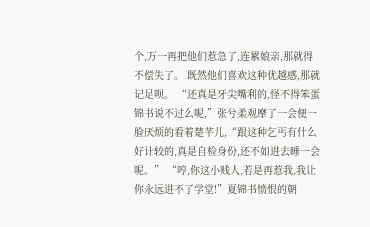个,万一再把他们惹急了,连累娘亲,那就得不偿失了。 既然他们喜欢这种优越感,那就记足呗。 “还真是牙尖嘴利的,怪不得笨蛋锦书说不过么呢,”张兮柔观摩了一会便一脸厌烦的看着楚芊儿,“跟这种乞丐有什么好计较的,真是自检身份,还不如进去睡一会呢。” “哼,你这小贱人,若是再惹我,我让你永远进不了学堂!”夏锦书愤恨的朝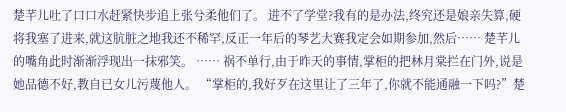楚芊儿吐了口口水赶紧快步追上张兮柔他们了。 进不了学堂?我有的是办法,终究还是娘亲失算,硬将我塞了进来,就这肮脏之地我还不稀罕,反正一年后的琴艺大赛我定会如期参加,然后…… 楚芊儿的嘴角此时渐渐浮现出一抹邪笑。 …… 祸不单行,由于昨天的事情,掌柜的把林月棠拦在门外,说是她品德不好,教自已女儿污蔑他人。 “掌柜的,我好歹在这里让了三年了,你就不能通融一下吗?”楚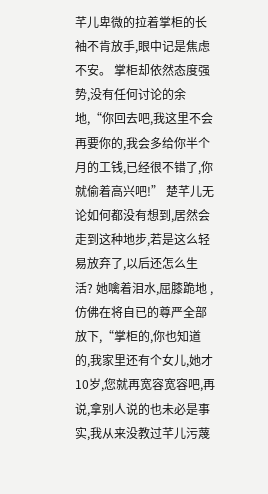芊儿卑微的拉着掌柜的长袖不肯放手,眼中记是焦虑不安。 掌柜却依然态度强势,没有任何讨论的余地,“你回去吧,我这里不会再要你的,我会多给你半个月的工钱,已经很不错了,你就偷着高兴吧!” 楚芊儿无论如何都没有想到,居然会走到这种地步,若是这么轻易放弃了,以后还怎么生活? 她噙着泪水,屈膝跪地 ,仿佛在将自已的尊严全部放下,“掌柜的,你也知道的,我家里还有个女儿,她才10岁,您就再宽容宽容吧,再说,拿别人说的也未必是事实,我从来没教过芊儿污蔑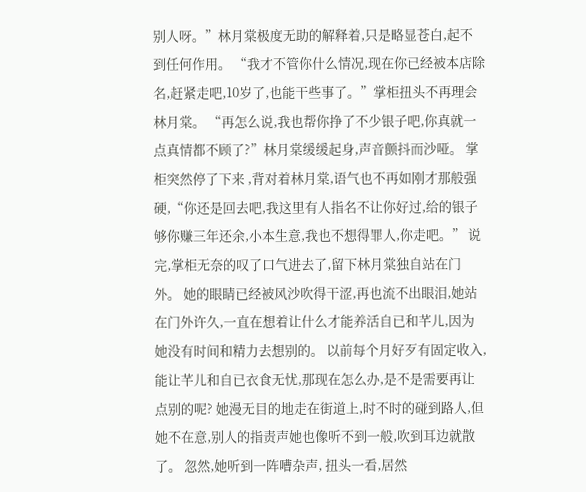别人呀。”林月棠极度无助的解释着,只是略显苍白,起不到任何作用。 “我才不管你什么情况,现在你已经被本店除名,赶紧走吧,10岁了,也能干些事了。”掌柜扭头不再理会林月棠。 “再怎么说,我也帮你挣了不少银子吧,你真就一点真情都不顾了?”林月棠缓缓起身,声音颤抖而沙哑。 掌柜突然停了下来 ,背对着林月棠,语气也不再如刚才那般强硬,“你还是回去吧,我这里有人指名不让你好过,给的银子够你赚三年还余,小本生意,我也不想得罪人,你走吧。” 说完,掌柜无奈的叹了口气进去了,留下林月棠独自站在门外。 她的眼睛已经被风沙吹得干涩,再也流不出眼泪,她站在门外许久,一直在想着让什么才能养活自已和芊儿,因为她没有时间和精力去想别的。 以前每个月好歹有固定收入,能让芊儿和自已衣食无忧,那现在怎么办,是不是需要再让点别的呢? 她漫无目的地走在街道上,时不时的碰到路人,但她不在意,别人的指责声她也像听不到一般,吹到耳边就散了。 忽然,她听到一阵嘈杂声, 扭头一看,居然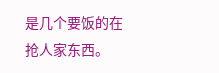是几个要饭的在抢人家东西。